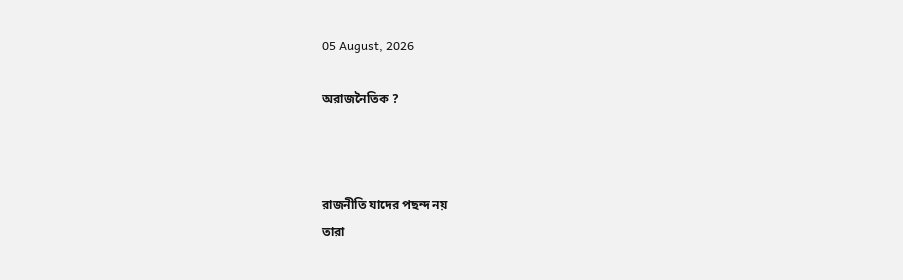05 August, 2026

অরাজনৈতিক ?



রাজনীতি যাদের পছন্দ নয়
তারা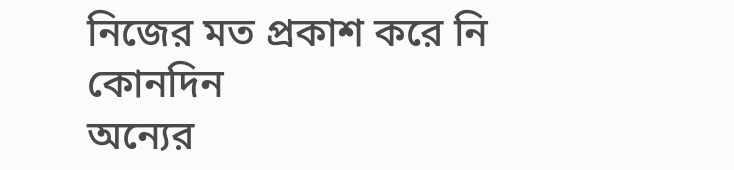নিজের মত প্রকাশ করে নি কোনদিন
অন্যের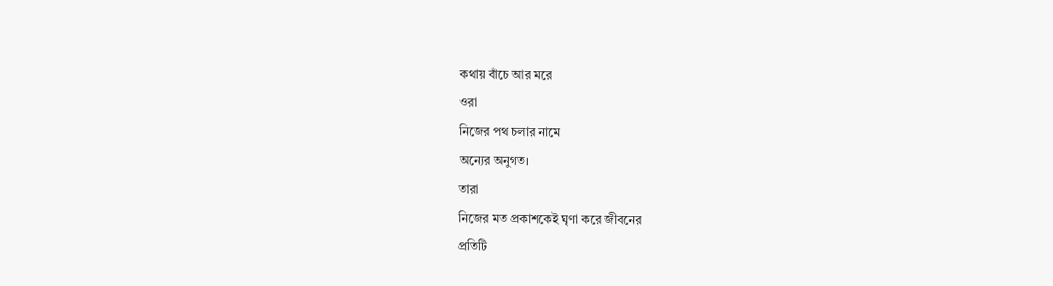কথায় বাঁচে আর মরে
ওরা
নিজের পথ চলার নামে
অন্যের অনুগত।
তারা
নিজের মত প্রকাশকেই ঘৃণা করে জীবনের
প্রতিটি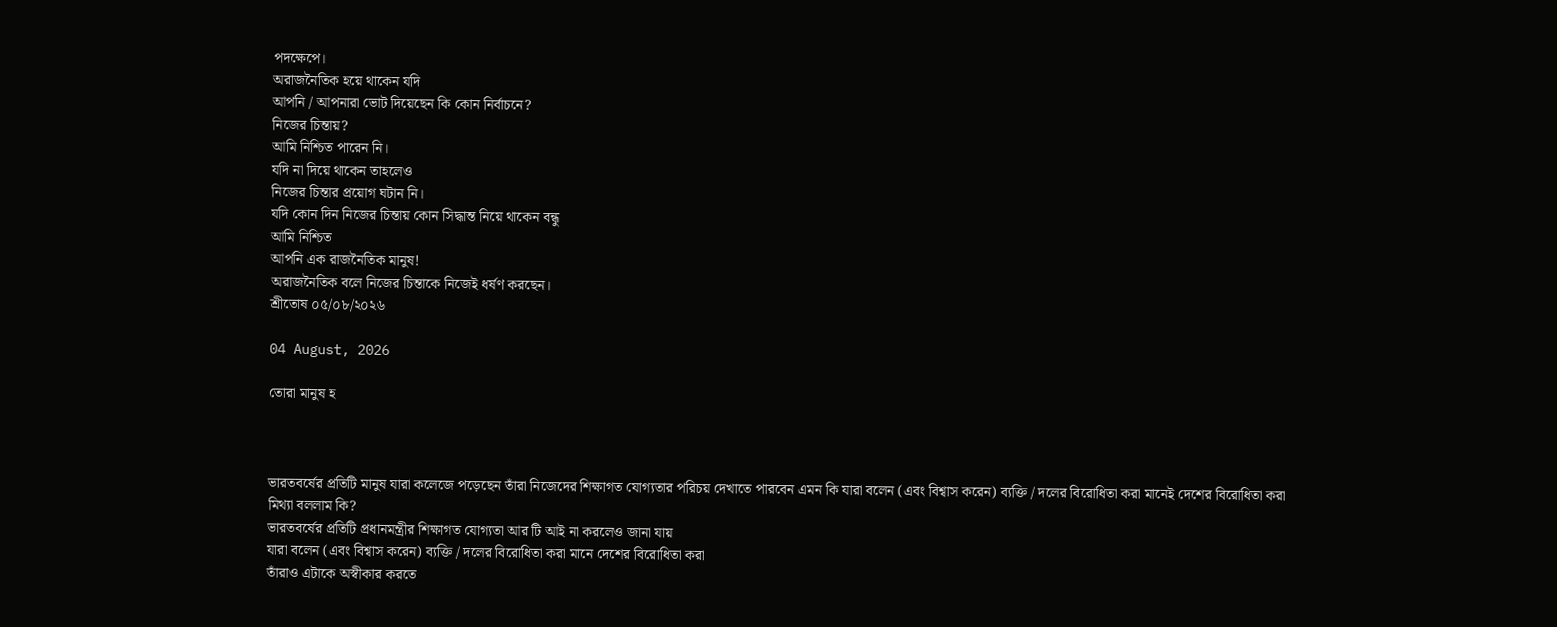পদক্ষেপে।
অরাজনৈতিক হয়ে থাকেন যদি
আপনি / আপনারা ভোট দিয়েছেন কি কোন নির্বাচনে?
নিজের চিন্তায়?
আমি নিশ্চিত পারেন নি।
যদি না দিয়ে থাকেন তাহলেও
নিজের চিন্তার প্রয়োগ ঘটান নি।
যদি কোন দিন নিজের চিন্তায় কোন সিদ্ধান্ত নিয়ে থাকেন বন্ধু
আমি নিশ্চিত
আপনি এক রাজনৈতিক মানুষ!
অরাজনৈতিক বলে নিজের চিন্তাকে নিজেই ধর্ষণ করছেন।
শ্রীতোষ ০৫/০৮/২০২৬

04 August, 2026

তোরা মানুষ হ



ভারতবর্ষের প্রতিটি মানুষ যারা কলেজে পড়েছেন তাঁরা নিজেদের শিক্ষাগত যোগ্যতার পরিচয় দেখাতে পারবেন এমন কি যারা বলেন (এবং বিশ্বাস করেন) ব্যক্তি / দলের বিরোধিতা করা মানেই দেশের বিরোধিতা করা
মিথ্যা বললাম কি?
ভারতবর্ষের প্রতিটি প্রধানমন্ত্রীর শিক্ষাগত যোগ্যতা আর টি আই না করলেও জানা যায়
যারা বলেন (এবং বিশ্বাস করেন) ব্যক্তি / দলের বিরোধিতা করা মানে দেশের বিরোধিতা করা
তাঁরাও এটাকে অস্বীকার করতে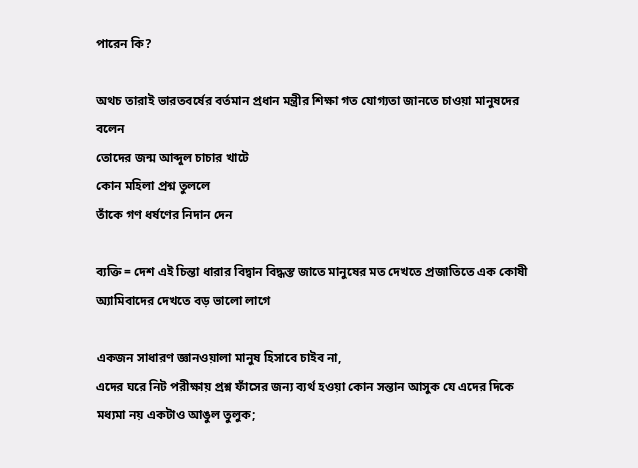পারেন কি?

অথচ তারাই ভারতবর্ষের বর্তমান প্রধান মন্ত্রীর শিক্ষা গত যোগ্যতা জানতে চাওয়া মানুষদের বলেন
তোদের জন্ম আব্দুল চাচার খাটে
কোন মহিলা প্রশ্ন তুললে
তাঁকে গণ ধর্ষণের নিদান দেন

ব্যক্তি = দেশ এই চিন্তা ধারার বিদ্বান বিদ্ধস্ত জাতে মানুষের মত দেখতে প্রজাতিতে এক কোষী অ্যামিবাদের দেখতে বড় ভালো লাগে

একজন সাধারণ জ্ঞানওয়ালা মানুষ হিসাবে চাইব না,
এদের ঘরে নিট পরীক্ষায় প্রশ্ন ফাঁসের জন্য ব্যর্থ হওয়া কোন সন্তান আসুক যে এদের দিকে মধ্যমা নয় একটাও আঙুল তুলুক;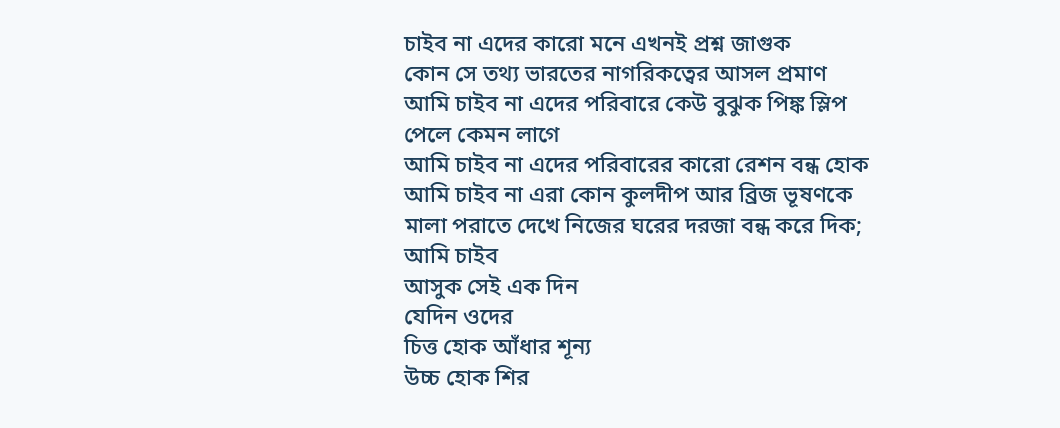চাইব না এদের কারো মনে এখনই প্রশ্ন জাগুক
কোন সে তথ্য ভারতের নাগরিকত্বের আসল প্রমাণ
আমি চাইব না এদের পরিবারে কেউ বুঝুক পিঙ্ক স্লিপ পেলে কেমন লাগে
আমি চাইব না এদের পরিবারের কারো রেশন বন্ধ হোক
আমি চাইব না এরা কোন কুলদীপ আর ব্রিজ ভূষণকে মালা পরাতে দেখে নিজের ঘরের দরজা বন্ধ করে দিক;
আমি চাইব
আসুক সেই এক দিন
যেদিন ওদের
চিত্ত হোক আঁধার শূন্য
উচ্চ হোক শির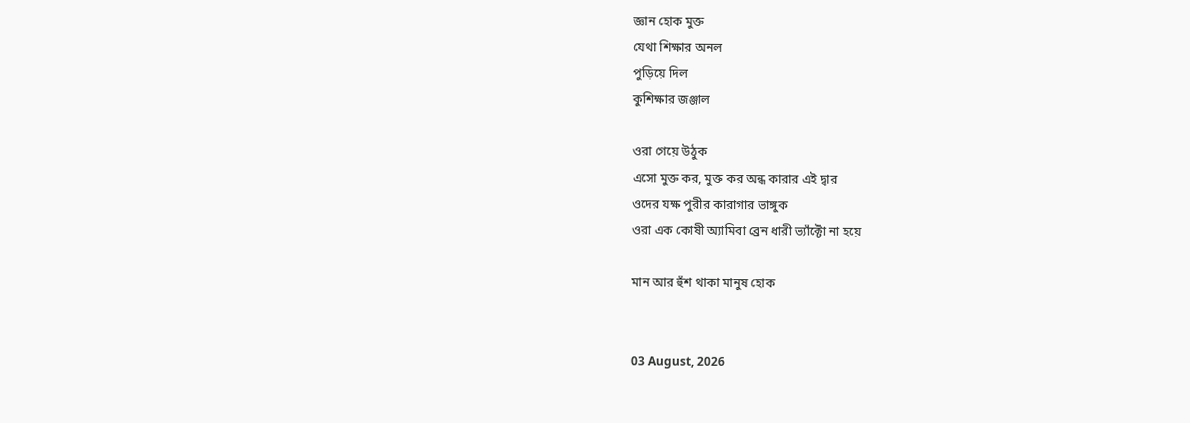জ্ঞান হোক মুক্ত
যেথা শিক্ষার অনল
পুড়িয়ে দিল
কুশিক্ষার জঞ্জাল

ওরা গেয়ে উঠুক
এসো মুক্ত কর, মুক্ত কর অন্ধ কারার এই দ্বার
ওদের যক্ষ পুরীর কারাগার ভাঙ্গুক
ওরা এক কোষী অ্যামিবা ব্রেন ধারী ভ্যাঁক্টোঁ না হয়ে

মান আর হুঁশ থাকা মানুষ হোক


03 August, 2026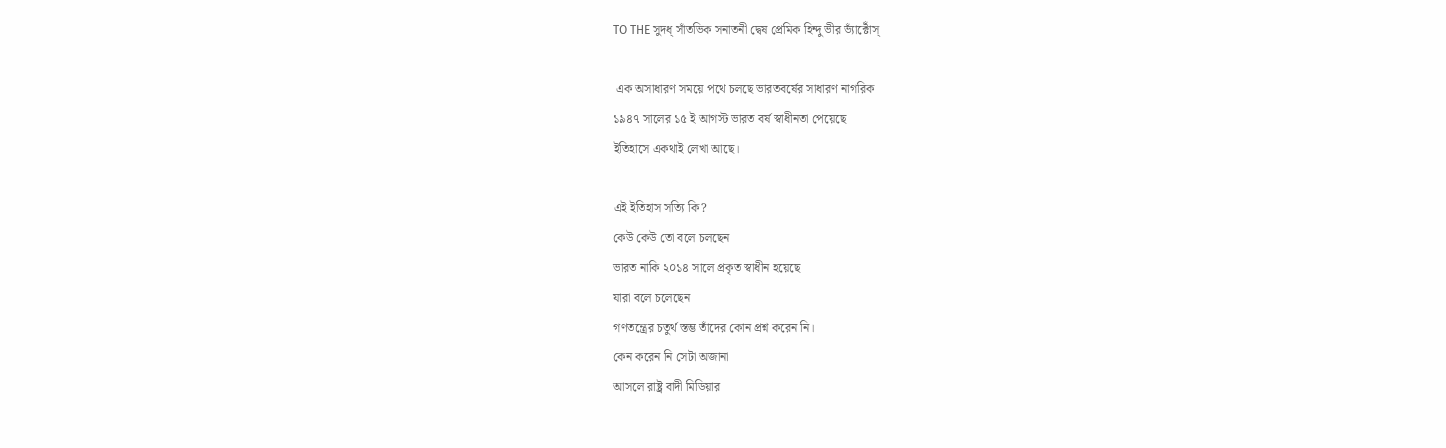TO THE সুদধ্‌ সাঁতভিক সনাতনী দ্বেষ প্রেমিক হিন্দু ভীর ভ্যাঁক্টোঁস্

 এক অসাধারণ সময়ে পথে চলছে ভারতবর্ষের সাধারণ নাগরিক
১৯৪৭ সালের ১৫ ই আগস্ট ভারত বর্ষ স্বাধীনতা পেয়েছে
ইতিহাসে একথাই লেখা আছে।

এই ইতিহাস সত্যি কি?
কেউ কেউ তো বলে চলছেন
ভারত নাকি ২০১৪ সালে প্রকৃত স্বাধীন হয়েছে
যারা বলে চলেছেন
গণতন্ত্রের চতুর্থ স্তম্ভ তাঁদের কোন প্রশ্ন করেন নি।
কেন করেন নি সেটা অজানা
আসলে রাষ্ট্র বাদী মিডিয়ার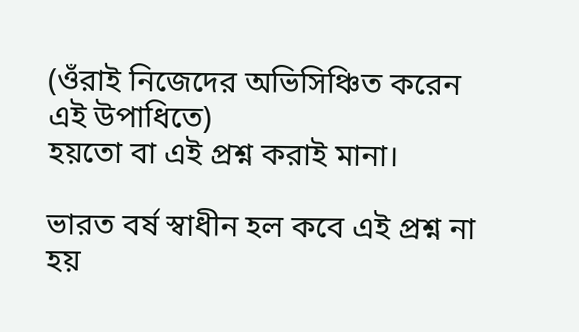(ওঁরাই নিজেদের অভিসিঞ্চিত করেন এই উপাধিতে)
হয়তো বা এই প্রশ্ন করাই মানা।

ভারত বর্ষ স্বাধীন হল কবে এই প্রশ্ন না হয়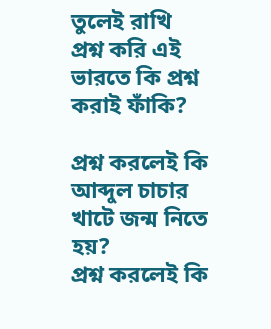তুলেই রাখি
প্রশ্ন করি এই ভারতে কি প্রশ্ন করাই ফাঁকি?

প্রশ্ন করলেই কি আব্দুল চাচার খাটে জন্ম নিতে হয়?
প্রশ্ন করলেই কি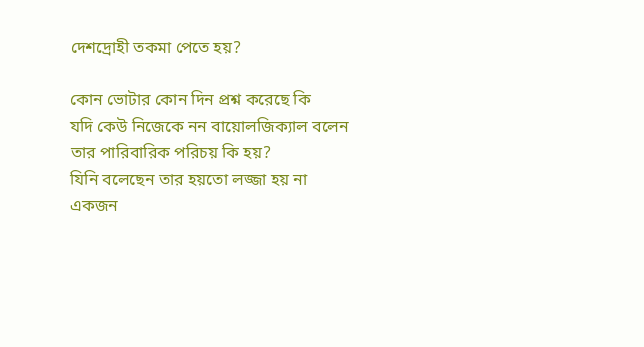দেশদ্রোহী তকমা পেতে হয়?

কোন ভোটার কোন দিন প্রশ্ন করেছে কি
যদি কেউ নিজেকে নন বায়োলজিক্যাল বলেন
তার পারিবারিক পরিচয় কি হয়?
যিনি বলেছেন তার হয়তো লজ্জা হয় না
একজন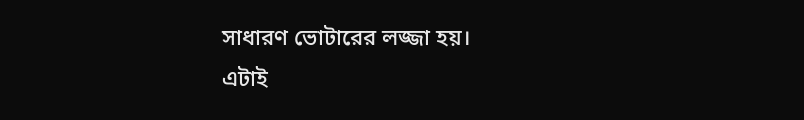সাধারণ ভোটারের লজ্জা হয়।
এটাই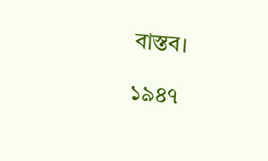বাস্তব।

১৯৪৭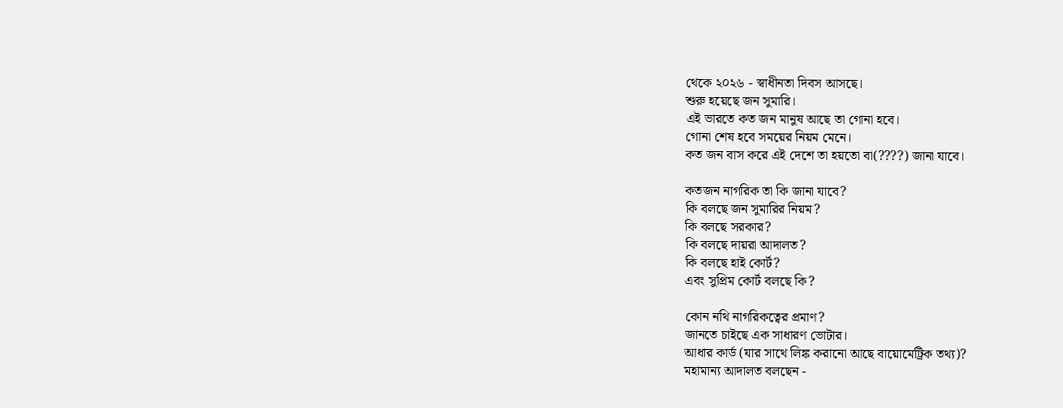থেকে ২০২৬ - স্বাধীনতা দিবস আসছে।
শুরু হয়েছে জন সুমারি।
এই ভারতে কত জন মানুষ আছে তা গোনা হবে।
গোনা শেষ হবে সময়ের নিয়ম মেনে।
কত জন বাস করে এই দেশে তা হয়তো বা(????) জানা যাবে।

কতজন নাগরিক তা কি জানা যাবে?
কি বলছে জন সুমারির নিয়ম?
কি বলছে সরকার?
কি বলছে দায়রা আদালত?
কি বলছে হাই কোর্ট?
এবং সুপ্রিম কোর্ট বলছে কি?

কোন নথি নাগরিকত্বের প্রমাণ?
জানতে চাইছে এক সাধারণ ভোটার।
আধার কার্ড (যার সাথে লিঙ্ক করানো আছে বায়োমেট্রিক তথ্য)?
মহামান্য আদালত বলছেন -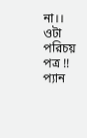না।।
ওটা পরিচয় পত্র !!
প্যান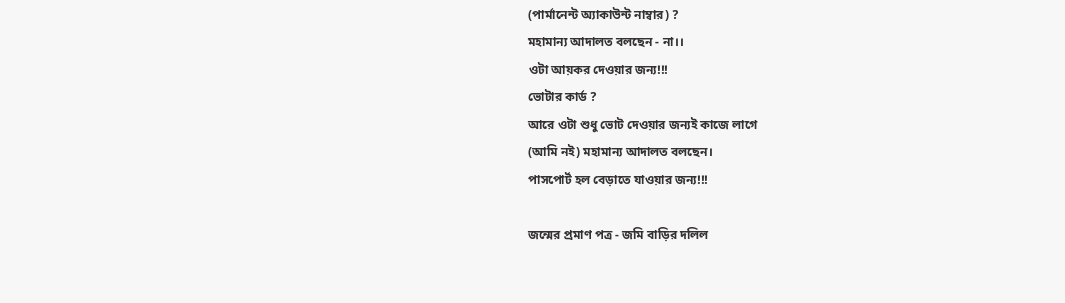(পার্মানেন্ট অ্যাকাউন্ট নাম্বার) ?
মহামান্য আদালত বলছেন - না।।
ওটা আয়কর দেওয়ার জন্য!!!
ভোটার কার্ড ?
আরে ওটা শুধু ভোট দেওয়ার জন্যই কাজে লাগে
(আমি নই) মহামান্য আদালত বলছেন।
পাসপোর্ট হল বেড়াতে যাওয়ার জন্য!!!

জন্মের প্রমাণ পত্র - জমি বাড়ির দলিল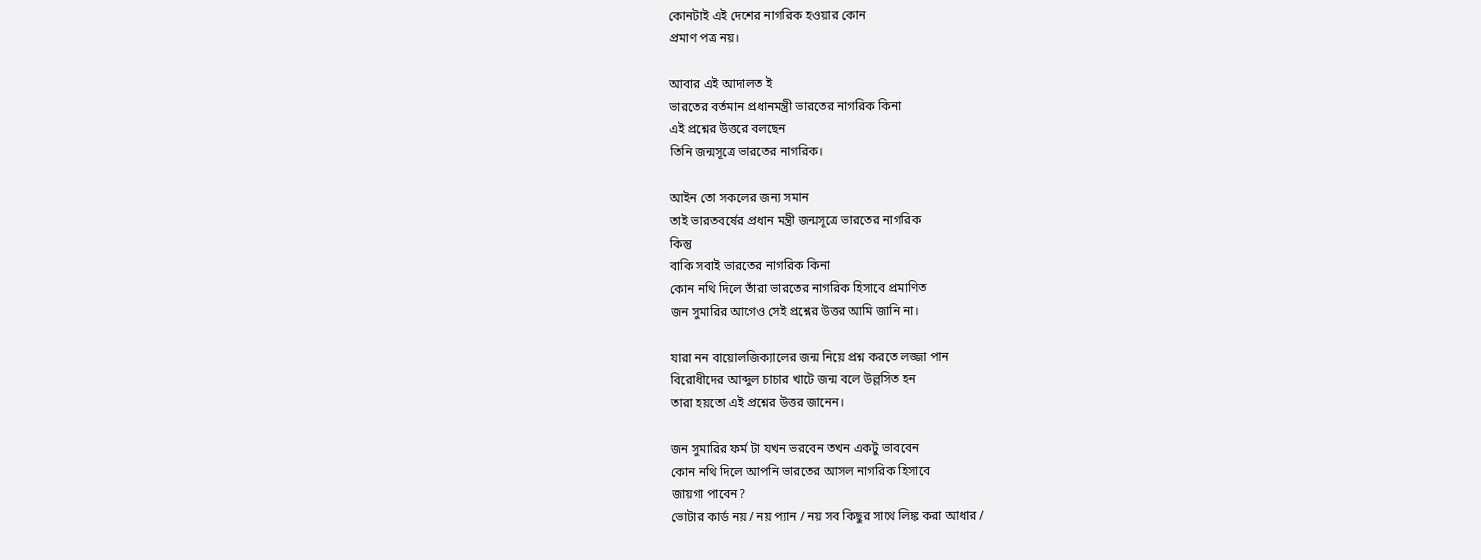কোনটাই এই দেশের নাগরিক হওয়ার কোন
প্রমাণ পত্র নয়।

আবার এই আদালত ই
ভারতের বর্তমান প্রধানমন্ত্রী ভারতের নাগরিক কিনা
এই প্রশ্নের উত্তরে বলছেন
তিনি জন্মসূত্রে ভারতের নাগরিক।

আইন তো সকলের জন্য সমান
তাই ভারতবর্ষের প্রধান মন্ত্রী জন্মসূত্রে ভারতের নাগরিক
কিন্তু
বাকি সবাই ভারতের নাগরিক কিনা
কোন নথি দিলে তাঁরা ভারতের নাগরিক হিসাবে প্রমাণিত
জন সুমারির আগেও সেই প্রশ্নের উত্তর আমি জানি না।

যারা নন বায়োলজিক্যালের জন্ম নিয়ে প্রশ্ন করতে লজ্জা পান
বিরোধীদের আব্দুল চাচার খাটে জন্ম বলে উল্লসিত হন
তারা হয়তো এই প্রশ্নের উত্তর জানেন।

জন সুমারির ফর্ম টা যখন ভরবেন তখন একটু ভাববেন
কোন নথি দিলে আপনি ভারতের আসল নাগরিক হিসাবে
জায়গা পাবেন?
ভোটার কার্ড নয় / নয় প্যান / নয় সব কিছুর সাথে লিঙ্ক করা আধার /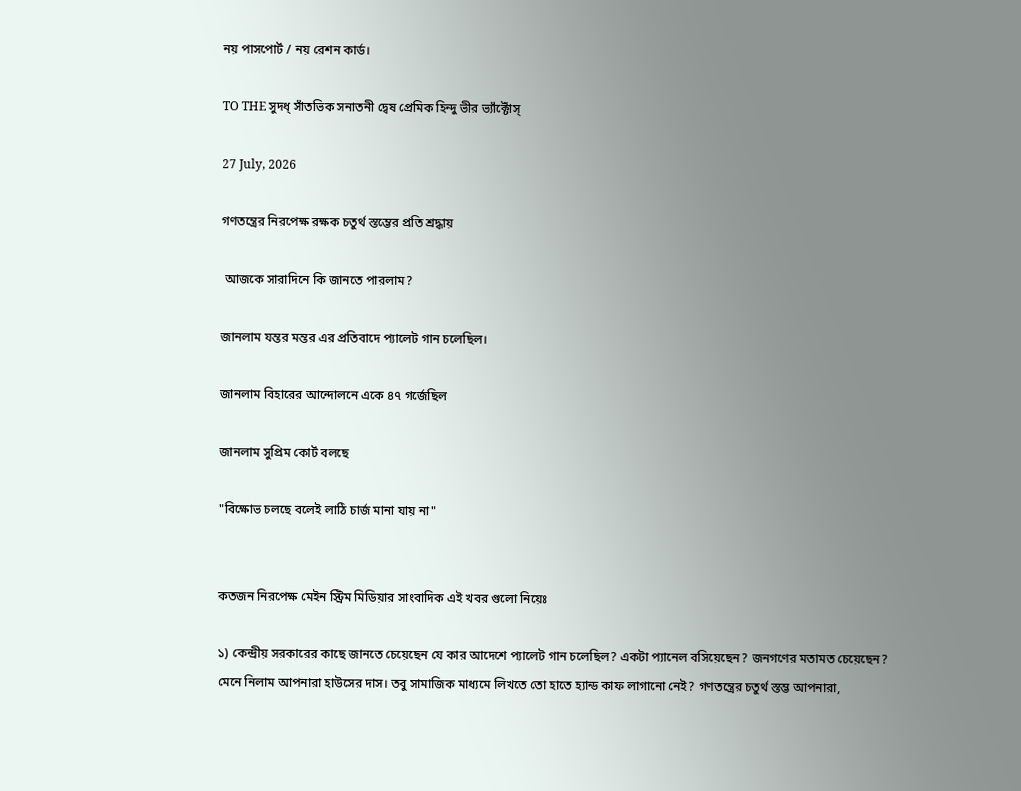নয় পাসপোর্ট / নয় রেশন কার্ড।

TO THE সুদধ্‌ সাঁতভিক সনাতনী দ্বেষ প্রেমিক হিন্দু ভীর ভ্যাঁক্টোঁস্‌

27 July, 2026

গণতন্ত্রের নিরপেক্ষ রক্ষক চতুর্থ স্তম্ভের প্রতি শ্রদ্ধায়

 আজকে সারাদিনে কি জানতে পারলাম?

জানলাম যন্তর মন্তর এর প্রতিবাদে প্যালেট গান চলেছিল।

জানলাম বিহারের আন্দোলনে একে ৪৭ গর্জেছিল

জানলাম সুপ্রিম কোর্ট বলছে

"বিক্ষোভ চলছে বলেই লাঠি চার্জ মানা যায় না"


কতজন নিরপেক্ষ মেইন স্ট্রিম মিডিয়ার সাংবাদিক এই খবর গুলো নিয়েঃ

১) কেন্দ্রীয় সরকারের কাছে জানতে চেয়েছেন যে কার আদেশে প্যালেট গান চলেছিল? একটা প্যানেল বসিয়েছেন? জনগণের মতামত চেয়েছেন? মেনে নিলাম আপনারা হাউসের দাস। তবু সামাজিক মাধ্যমে লিখতে তো হাতে হ্যান্ড কাফ লাগানো নেই? গণতন্ত্রের চতুর্থ স্তম্ভ আপনারা,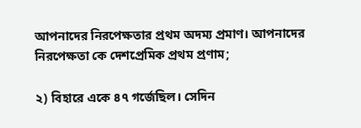আপনাদের নিরপেক্ষতার প্রথম অদম্য প্রমাণ। আপনাদের নিরপেক্ষতা কে দেশপ্রেমিক প্রথম প্রণাম;

২) বিহারে একে ৪৭ গর্জেছিল। সেদিন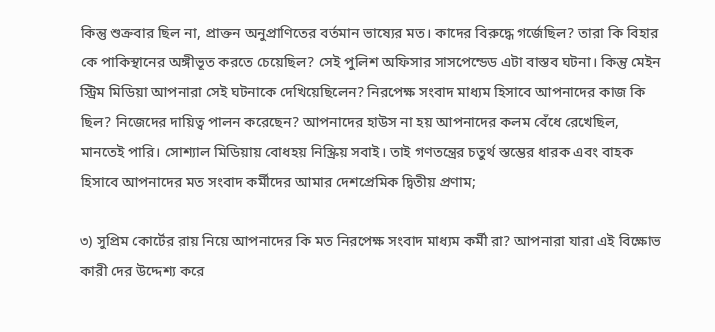কিন্তু শুক্রবার ছিল না, প্রাক্তন অনুপ্রাণিতের বর্তমান ভাষ্যের মত। কাদের বিরুদ্ধে গর্জেছিল? তারা কি বিহার কে পাকিস্থানের অঙ্গীভূত করতে চেয়েছিল? সেই পুলিশ অফিসার সাসপেন্ডেড এটা বাস্তব ঘটনা। কিন্তু মেইন স্ট্রিম মিডিয়া আপনারা সেই ঘটনাকে দেখিয়েছিলেন? নিরপেক্ষ সংবাদ মাধ্যম হিসাবে আপনাদের কাজ কি ছিল? নিজেদের দায়িত্ব পালন করেছেন? আপনাদের হাউস না হয় আপনাদের কলম বেঁধে রেখেছিল, মানতেই পারি। সোশ্যাল মিডিয়ায় বোধহয় নিস্ক্রিয় সবাই। তাই গণতন্ত্রের চতুর্থ স্তম্ভের ধারক এবং বাহক হিসাবে আপনাদের মত সংবাদ কর্মীদের আমার দেশপ্রেমিক দ্বিতীয় প্রণাম;

৩) সুপ্রিম কোর্টের রায় নিয়ে আপনাদের কি মত নিরপেক্ষ সংবাদ মাধ্যম কর্মী রা? আপনারা যারা এই বিক্ষোভ কারী দের উদ্দেশ্য করে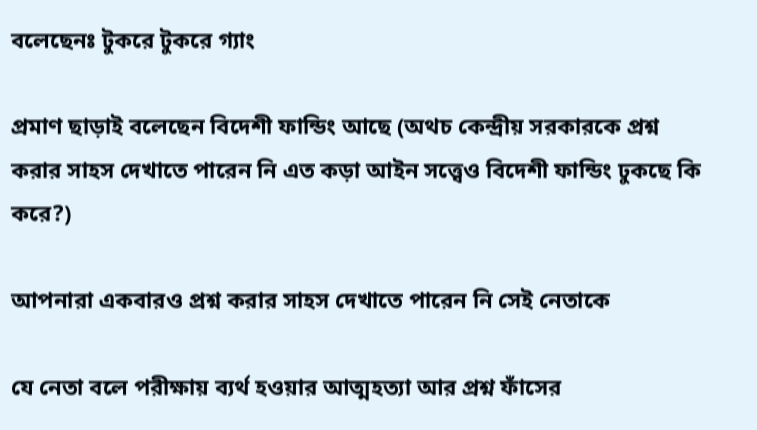বলেছেনঃ টুকরে টুকরে গ্যাং

প্রমাণ ছাড়াই বলেছেন বিদেশী ফান্ডিং আছে (অথচ কেন্দ্রীয় সরকারকে প্রশ্ন করার সাহস দেখাতে পারেন নি এত কড়া আইন সত্ত্বেও বিদেশী ফান্ডিং ঢুকছে কি করে?)

আপনারা একবারও প্রশ্ন করার সাহস দেখাতে পারেন নি সেই নেতাকে

যে নেতা বলে পরীক্ষায় ব্যর্থ হওয়ার আত্মহত্যা আর প্রশ্ন ফাঁসের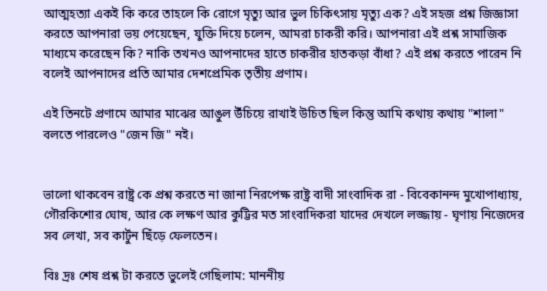আত্মহত্যা একই কি করে তাহলে কি রোগে মৃত্যু আর ভুল চিকিৎসায় মৃত্যু এক? এই সহজ প্রশ্ন জিজ্ঞাসা করতে আপনারা ভয় পেয়েছেন, যুক্তি দিয়ে চলেন, আমরা চাকরী করি। আপনারা এই প্রশ্ন সামাজিক মাধ্যমে করেছেন কি? নাকি তখনও আপনাদের হাতে চাকরীর হাতকড়া বাঁধা? এই প্রশ্ন করতে পারেন নি বলেই আপনাদের প্রতি আমার দেশপ্রেমিক তৃতীয় প্রণাম।

এই তিনটে প্রণামে আমার মাঝের আঙুল উঁচিয়ে রাখাই উচিত ছিল কিন্তু আমি কথায় কথায় "শালা" বলতে পারলেও "জেন জি" নই।


ভালো থাকবেন রাষ্ট্র কে প্রশ্ন করতে না জানা নিরপেক্ষ রাষ্ট্র বাদী সাংবাদিক রা - বিবেকানন্দ মুখোপাধ্যায়, গৌরকিশোর ঘোষ, আর কে লক্ষণ আর কুট্টির মত সাংবাদিকরা যাদের দেখলে লজ্জায় - ঘৃণায় নিজেদের সব লেখা, সব কার্টুন ছিঁড়ে ফেলতেন।

বিঃ দ্রঃ শেষ প্রশ্ন টা করতে ভুলেই গেছিলাম: মাননীয়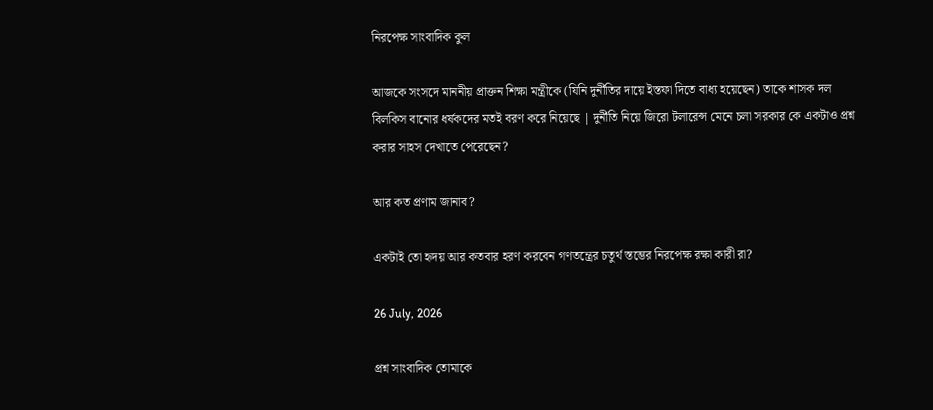নিরপেক্ষ সাংবাদিক কুল

আজকে সংসদে মাননীয় প্রাক্তন শিক্ষা মন্ত্রীকে (যিনি দুর্নীতির দায়ে ইস্তফা দিতে বাধ্য হয়েছেন) তাকে শাসক দল বিলকিস বানোর ধর্ষকদের মতই বরণ করে নিয়েছে | দুর্নীতি নিয়ে জিরো টলারেন্স মেনে চলা সরকার কে একটাও প্রশ্ন করার সাহস দেখাতে পেরেছেন?

আর কত প্রণাম জানাব?

একটাই তো হৃদয় আর কতবার হরণ করবেন গণতন্ত্রের চতুর্থ স্তম্ভের নিরপেক্ষ রক্ষা কারী রা?

26 July, 2026

প্রশ্ন সাংবাদিক তোমাকে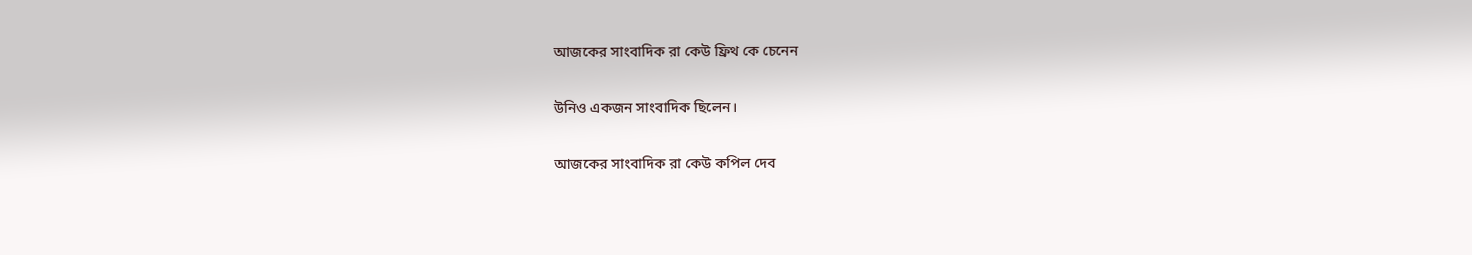আজকের সাংবাদিক রা কেউ ফ্রিথ কে চেনেন

উনিও একজন সাংবাদিক ছিলেন।

আজকের সাংবাদিক রা কেউ কপিল দেব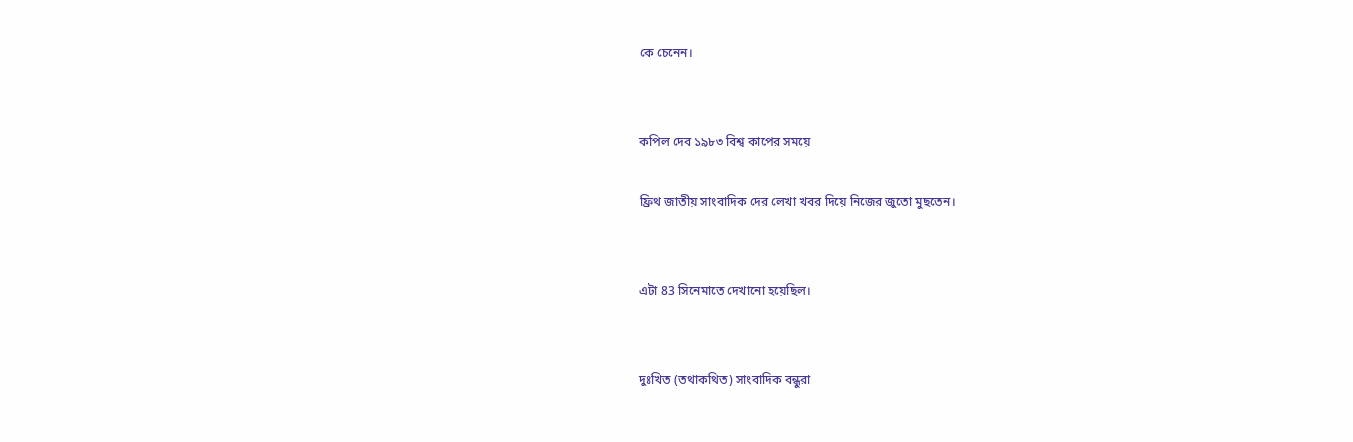কে চেনেন।


কপিল দেব ১৯৮৩ বিশ্ব কাপের সময়ে

ফ্রিথ জাতীয় সাংবাদিক দের লেখা খবর দিয়ে নিজের জুতো মুছতেন।


এটা 83 সিনেমাতে দেখানো হয়েছিল।


দুঃখিত (তথাকথিত) সাংবাদিক বন্ধুরা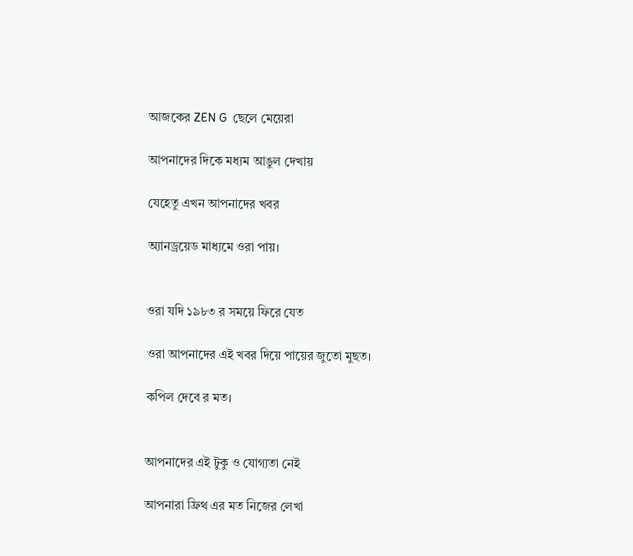আজকের ZEN G  ছেলে মেয়েরা

আপনাদের দিকে মধ্যম আঙুল দেখায়

যেহেতু এখন আপনাদের খবর

অ্যানড্রয়েড মাধ্যমে ওরা পায়।


ওরা যদি ১৯৮৩ র সময়ে ফিরে যেত

ওরা আপনাদের এই খবর দিয়ে পায়ের জুতো মুছত।

কপিল দেবে র মত।


আপনাদের এই টুকু ও যোগ্যতা নেই

আপনারা ফ্রিথ এর মত নিজের লেখা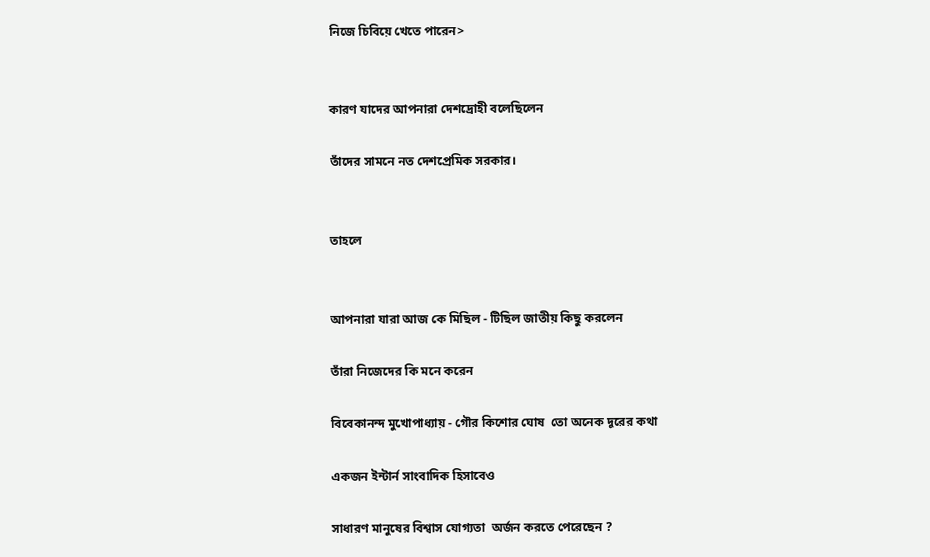নিজে চিবিয়ে খেতে পারেন>


কারণ যাদের আপনারা দেশদ্রোহী বলেছিলেন

তাঁদের সামনে নত দেশপ্রেমিক সরকার।


তাহলে


আপনারা যারা আজ কে মিছিল - টিছিল জাতীয় কিছু করলেন

তাঁরা নিজেদের কি মনে করেন

বিবেকানন্দ মুখোপাধ্যায় - গৌর কিশোর ঘোষ  তো অনেক দূরের কথা

একজন ইন্টার্ন সাংবাদিক হিসাবেও

সাধারণ মানুষের বিশ্বাস যোগ্যতা  অর্জন করতে পেরেছেন ?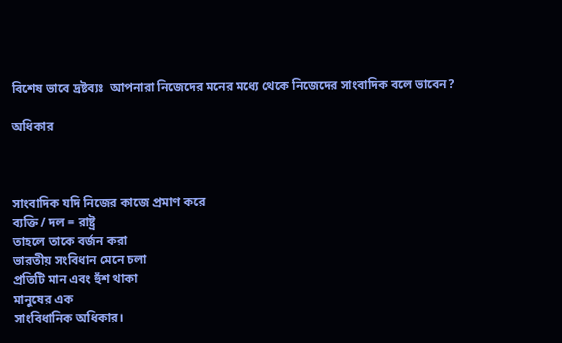বিশেষ ভাবে দ্রষ্টব্যঃ  আপনারা নিজেদের মনের মধ্যে থেকে নিজেদের সাংবাদিক বলে ভাবেন?

অধিকার



সাংবাদিক যদি নিজের কাজে প্রমাণ করে
ব্যক্তি / দল = রাষ্ট্র
তাহলে তাকে বর্জন করা
ভারতীয় সংবিধান মেনে চলা
প্রতিটি মান এবং হুঁশ থাকা
মানুষের এক
সাংবিধানিক অধিকার।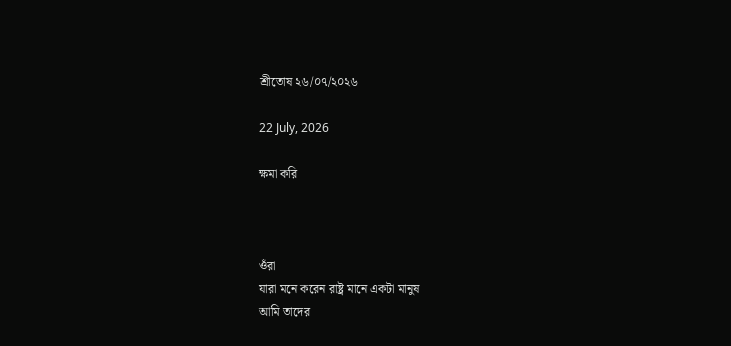শ্রীতোষ ২৬/০৭/২০২৬

22 July, 2026

ক্ষমা করি



ওঁরা
যারা মনে করেন রাষ্ট্র মানে একটা মানুষ
আমি তাদের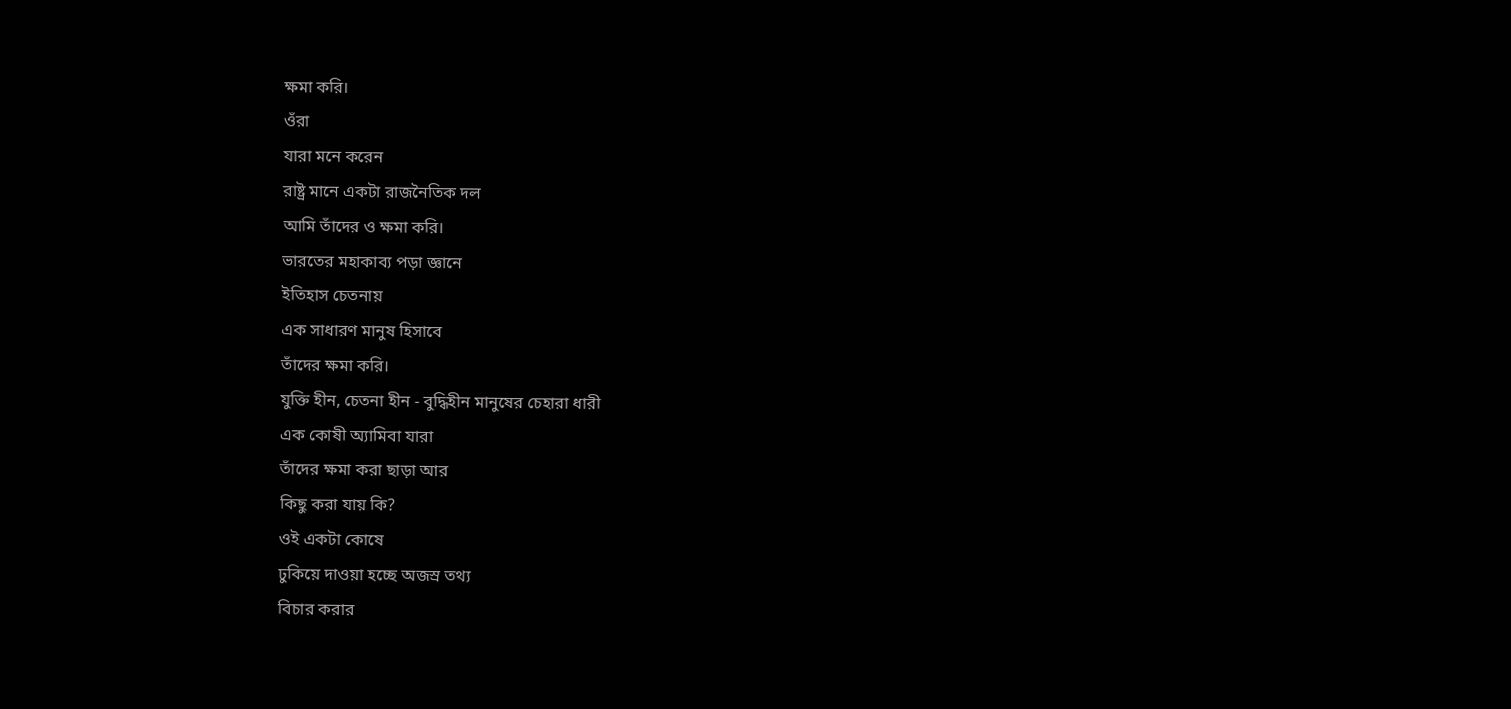ক্ষমা করি।
ওঁরা
যারা মনে করেন
রাষ্ট্র মানে একটা রাজনৈতিক দল
আমি তাঁদের ও ক্ষমা করি।
ভারতের মহাকাব্য পড়া জ্ঞানে
ইতিহাস চেতনায়
এক সাধারণ মানুষ হিসাবে
তাঁদের ক্ষমা করি।
যুক্তি হীন, চেতনা হীন - বুদ্ধিহীন মানুষের চেহারা ধারী
এক কোষী অ্যামিবা যারা
তাঁদের ক্ষমা করা ছাড়া আর
কিছু করা যায় কি?
ওই একটা কোষে
ঢুকিয়ে দাওয়া হচ্ছে অজস্র তথ্য
বিচার করার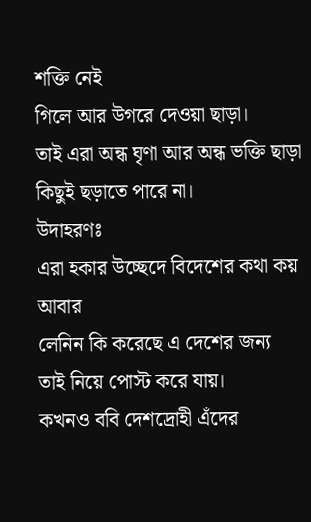শক্তি নেই
গিলে আর উগরে দেওয়া ছাড়া।
তাই এরা অন্ধ ঘৃণা আর অন্ধ ভক্তি ছাড়া
কিছুই ছড়াতে পারে না।
উদাহরণঃ
এরা হকার উচ্ছেদে বিদেশের কথা কয়
আবার
লেনিন কি করেছে এ দেশের জন্য
তাই নিয়ে পোস্ট করে যায়।
কখনও ববি দেশদ্রোহী এঁদের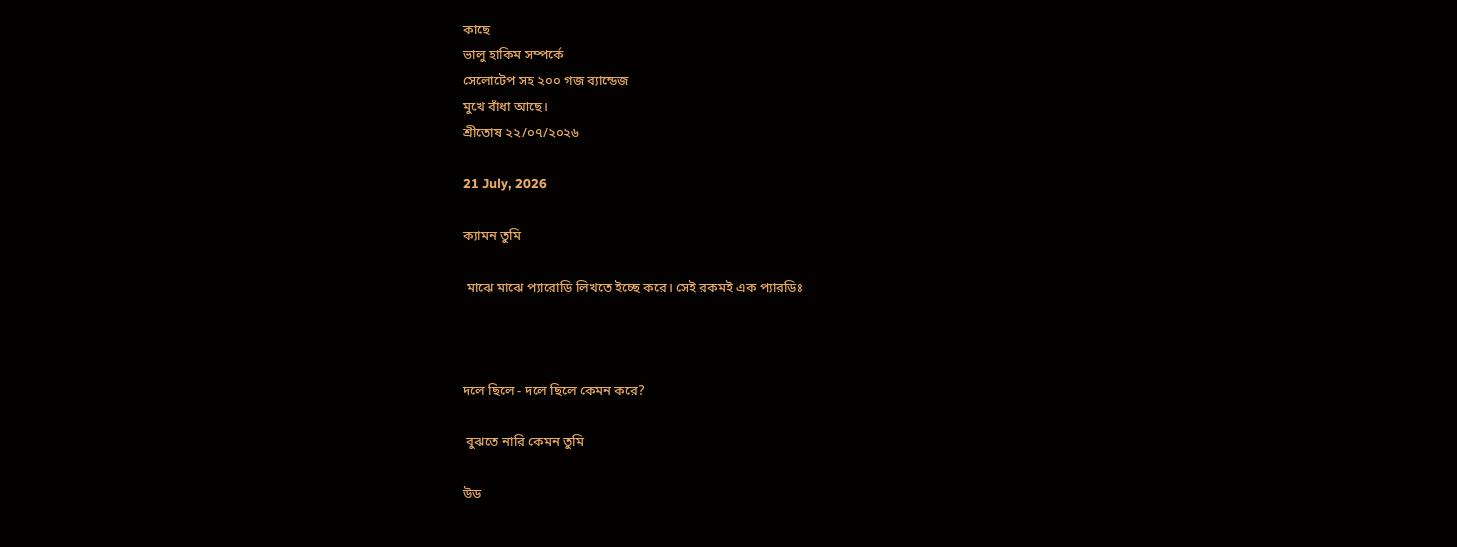কাছে
ভালু হাকিম সম্পর্কে
সেলোটেপ সহ ২০০ গজ ব্যান্ডেজ
মুখে বাঁধা আছে।
শ্রীতোষ ২২/০৭/২০২৬

21 July, 2026

ক্যামন তুমি

 মাঝে মাঝে প্যারোডি লিখতে ইচ্ছে করে। সেই রকমই এক প্যারডিঃ



দলে ছিলে - দলে ছিলে কেমন করে?

 বুঝতে নারি কেমন তুমি

উড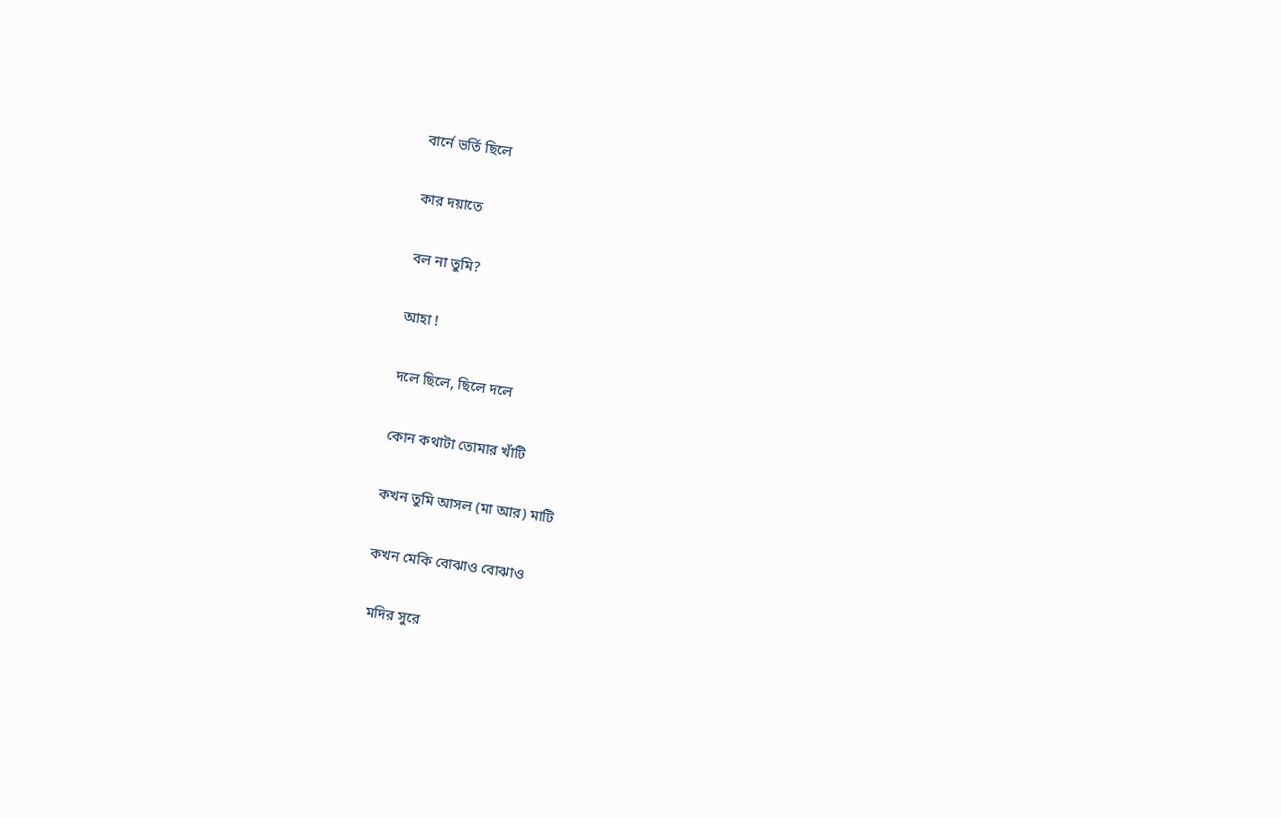বার্নে ভর্তি ছিলে

কার দয়াতে

বল না তুমি?

আহা !

দলে ছিলে, ছিলে দলে

কোন কথাটা তোমার খাঁটি

কখন তুমি আসল (মা আর) মাটি

কখন মেকি বোঝাও বোঝাও

 মদির সুরে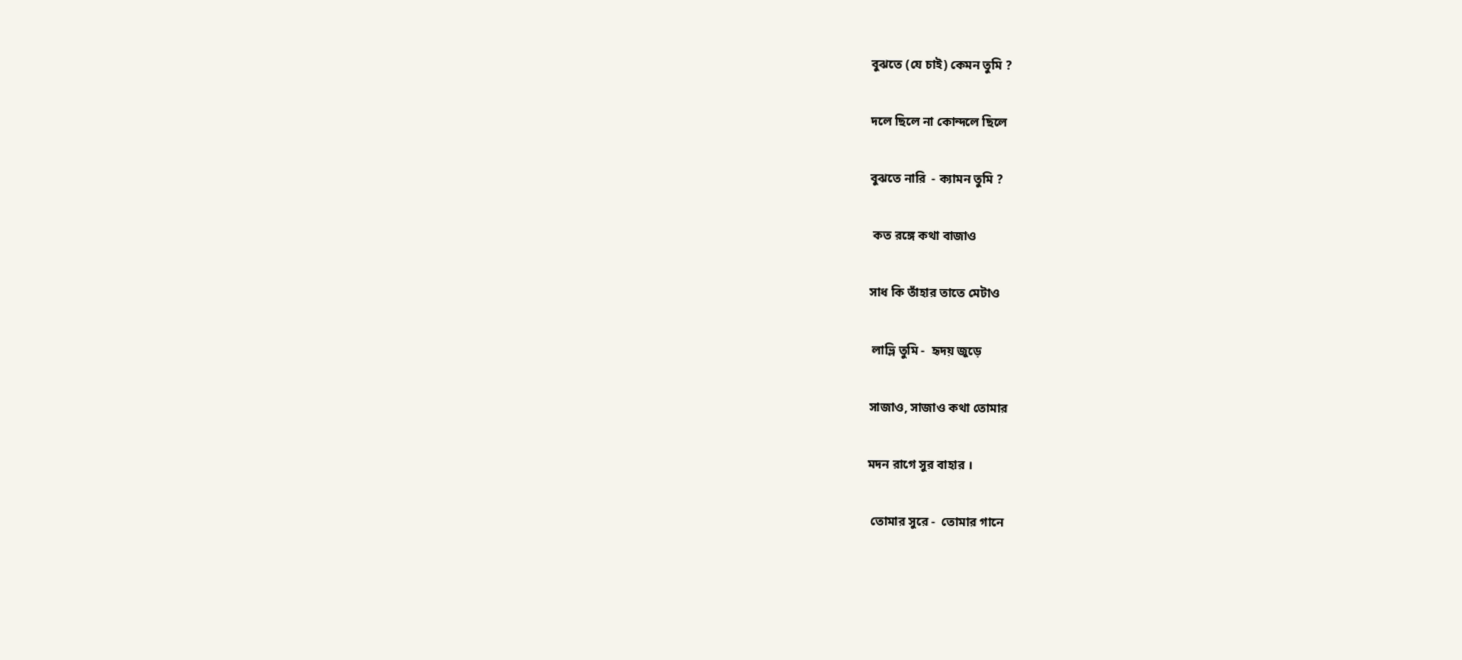বুঝতে (যে চাই) কেমন তুমি ?

দলে ছিলে না কোন্দলে ছিলে

বুঝতে নারি  - ক্যামন তুমি ?

 কত রঙ্গে কথা বাজাও

সাধ কি তাঁহার তাতে মেটাও

 লাভ্লি তুমি -  হৃদয় জুড়ে

সাজাও, সাজাও কথা তোমার

মদন রাগে সুর বাহার ।

 তোমার সুরে -  তোমার গানে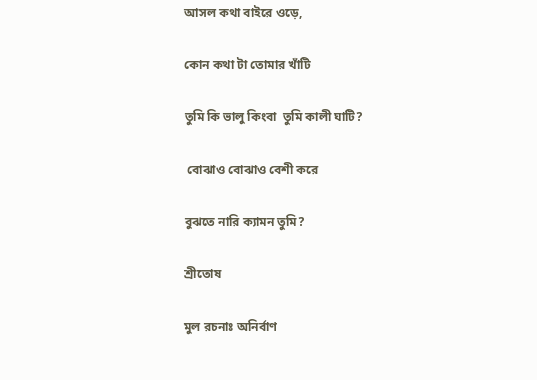আসল কথা বাইরে ওড়ে,

কোন কথা টা তোমার খাঁটি

তুমি কি ভালু কিংবা  তুমি কালী ঘাটি?

 বোঝাও বোঝাও বেশী করে

বুঝতে নারি ক্যামন তুমি?

শ্রীতোষ

মুল রচনাঃ অনির্বাণ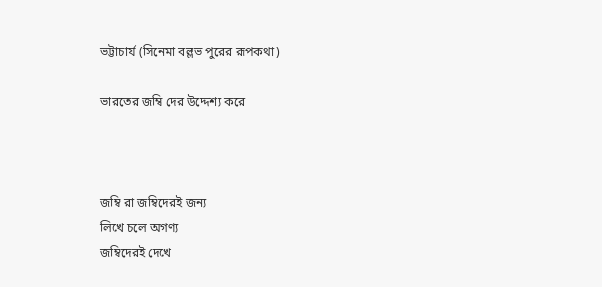ভট্টাচার্য (সিনেমা বল্লভ পুরের রূপকথা)

ভারতের জম্বি দের উদ্দেশ্য করে



জম্বি রা জম্বিদেরই জন্য
লিখে চলে অগণ্য
জম্বিদেরই দেখে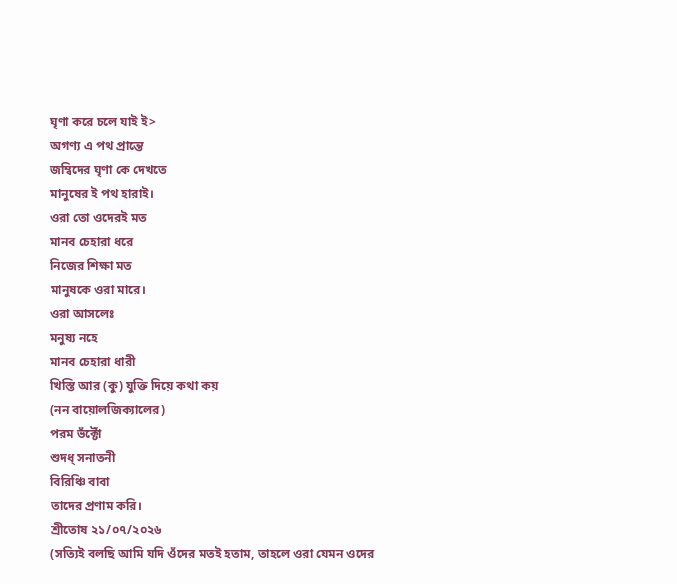ঘৃণা করে চলে যাই ই>
অগণ্য এ পথ প্রান্তে
জম্বিদের ঘৃণা কে দেখতে
মানুষের ই পথ হারাই।
ওরা তো ওদেরই মত
মানব চেহারা ধরে
নিজের শিক্ষা মত
মানুষকে ওরা মারে।
ওরা আসলেঃ
মনুষ্য নহে
মানব চেহারা ধারী
খিস্তি আর (কু) যুক্তি দিয়ে কথা কয়
(নন বায়োলজিক্যালের)
পরম ভঁক্টোঁ
শুদধ্‌ সনাতনী
বিরিঞ্চি বাবা
তাদের প্রণাম করি।
শ্রীতোষ ২১/০৭/২০২৬
(সত্যিই বলছি আমি যদি ওঁদের মতই হতাম, তাহলে ওরা যেমন ওদের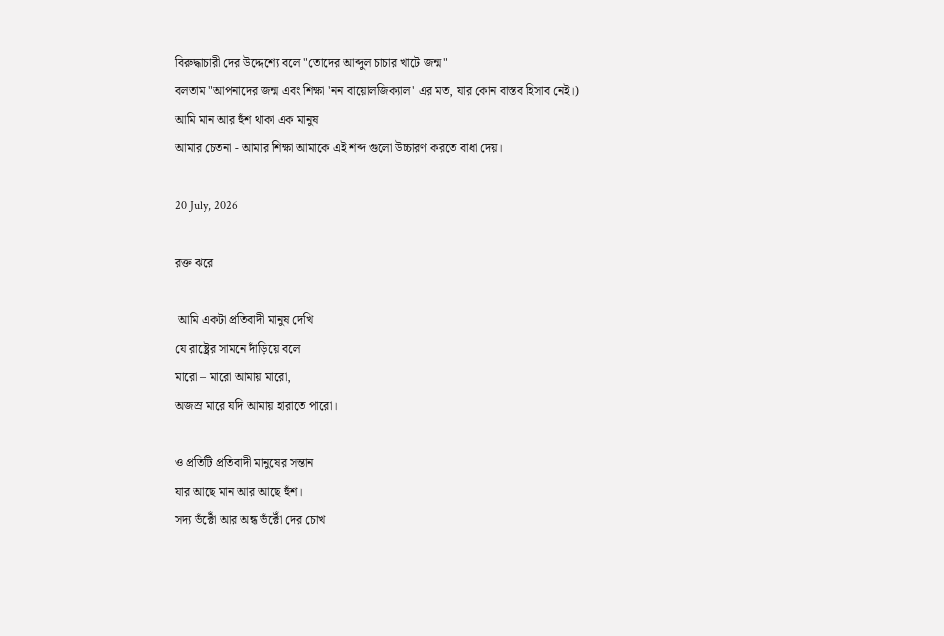বিরুদ্ধাচারী দের উদ্দেশ্যে বলে "তোদের আব্দুল চাচার খাটে জন্ম"
বলতাম "আপনাদের জন্ম এবং শিক্ষা 'নন বায়োলজিক্যাল' এর মত, যার কোন বাস্তব হিসাব নেই।)
আমি মান আর হুঁশ থাকা এক মানুষ
আমার চেতনা - আমার শিক্ষা আমাকে এই শব্দ গুলো উচ্চারণ করতে বাধা দেয়।

20 July, 2026

রক্ত ঝরে

 আমি একটা প্রতিবাদী মানুষ দেখি
যে রাষ্ট্রের সামনে দাঁড়িয়ে বলে
মারো – মারো আমায় মারো,
অজস্র মারে যদি আমায় হারাতে পারো।

ও প্রতিটি প্রতিবাদী মানুষের সন্তান
যার আছে মান আর আছে হুঁশ।
সদ্য ভঁক্টোঁ আর অন্ধ ভঁক্টোঁ দের চোখ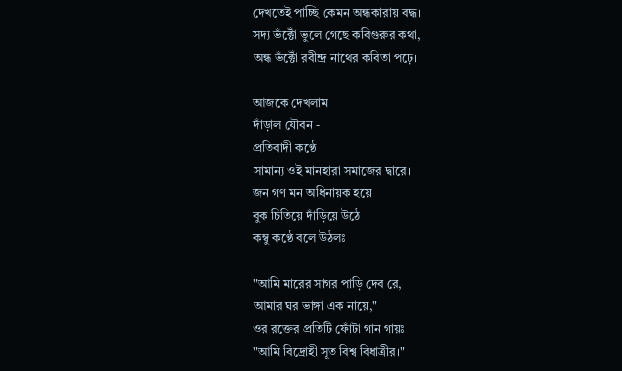দেখতেই পাচ্ছি কেমন অন্ধকারায় বদ্ধ।
সদ্য ভঁক্টোঁ ভুলে গেছে কবিগুরুর কথা,
অন্ধ ভঁক্টোঁ রবীন্দ্র নাথের কবিতা পঢ়ে।

আজকে দেখলাম
দাঁড়াল যৌবন -
প্রতিবাদী কণ্ঠে
সামান্য ওই মানহারা সমাজের দ্বারে।
জন গণ মন অধিনায়ক হয়ে
বুক চিতিয়ে দাঁড়িয়ে উঠে
কম্বু কণ্ঠে বলে উঠলঃ

"আমি মারের সাগর পাড়ি দেব রে,
আমার ঘর ভাঙ্গা এক নায়ে,"
ওর রক্তের প্রতিটি ফোঁটা গান গায়ঃ
"আমি বিদ্রোহী সূত বিশ্ব বিধাত্রীর।"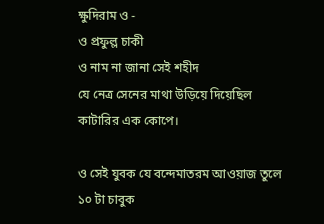ক্ষুদিরাম ও -
ও প্রফুল্ল চাকী
ও নাম না জানা সেই শহীদ
যে নেত্র সেনের মাথা উড়িয়ে দিয়েছিল
কাটারির এক কোপে।

ও সেই যুবক যে বন্দেমাতরম আওয়াজ তুলে
১০ টা চাবুক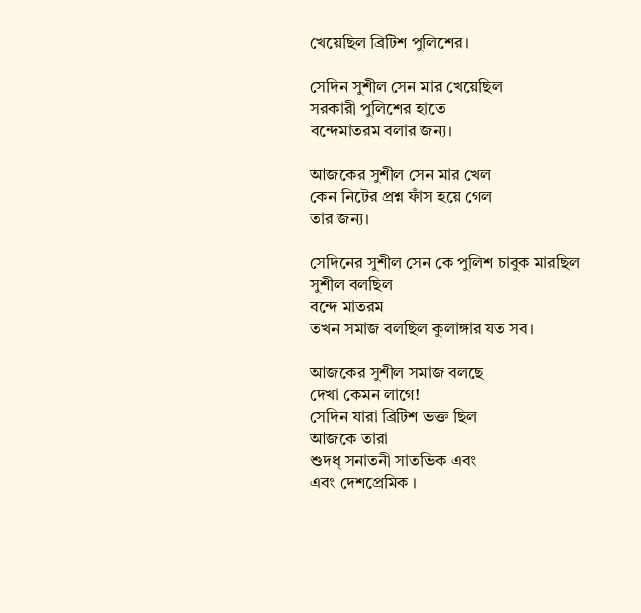খেয়েছিল ব্রিটিশ পুলিশের।

সেদিন সুশীল সেন মার খেয়েছিল
সরকারী পুলিশের হাতে
বন্দেমাতরম বলার জন্য।

আজকের সুশীল সেন মার খেল
কেন নিটের প্রশ্ন ফাঁস হয়ে গেল
তার জন্য।

সেদিনের সুশীল সেন কে পুলিশ চাবুক মারছিল
সুশীল বলছিল
বন্দে মাতরম
তখন সমাজ বলছিল কুলাঙ্গার যত সব।

আজকের সুশীল সমাজ বলছে
দেখা কেমন লাগে!
সেদিন যারা ব্রিটিশ ভক্ত ছিল
আজকে তারা
শুদধ্‌ সনাতনী সাতভিক এবং
এবং দেশপ্রেমিক ।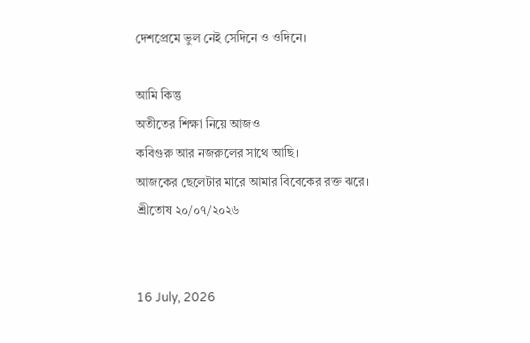দেশপ্রেমে ভুল নেই সেদিনে ও ওদিনে।

আমি কিন্তু
অতীতের শিক্ষা নিয়ে আজও
কবিগুরু আর নজরুলের সাথে আছি।
আজকের ছেলেটার মারে আমার বিবেকের রক্ত ঝরে।
শ্রীতোষ ২০/০৭/২০২৬


16 July, 2026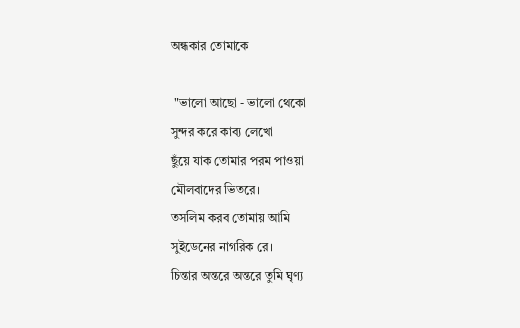অন্ধকার তোমাকে

 "ভালো আছো - ভালো থেকো
সুন্দর করে কাব্য লেখো
ছুঁয়ে যাক তোমার পরম পাওয়া
মৌলবাদের ভিতরে।
তসলিম করব তোমায় আমি
সুইডেনের নাগরিক রে।
চিন্তার অন্তরে অন্তরে তুমি ঘৃণ্য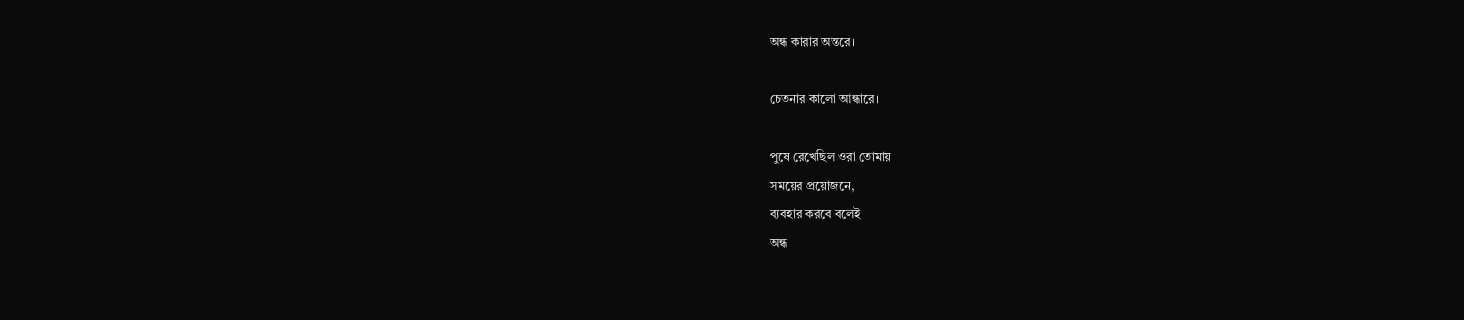অন্ধ কারার অন্তরে।

চেতনার কালো আন্ধারে।

পুষে রেখেছিল ওরা তোমায়
সময়ের প্রয়োজনে,
ব্যবহার করবে বলেই
অন্ধ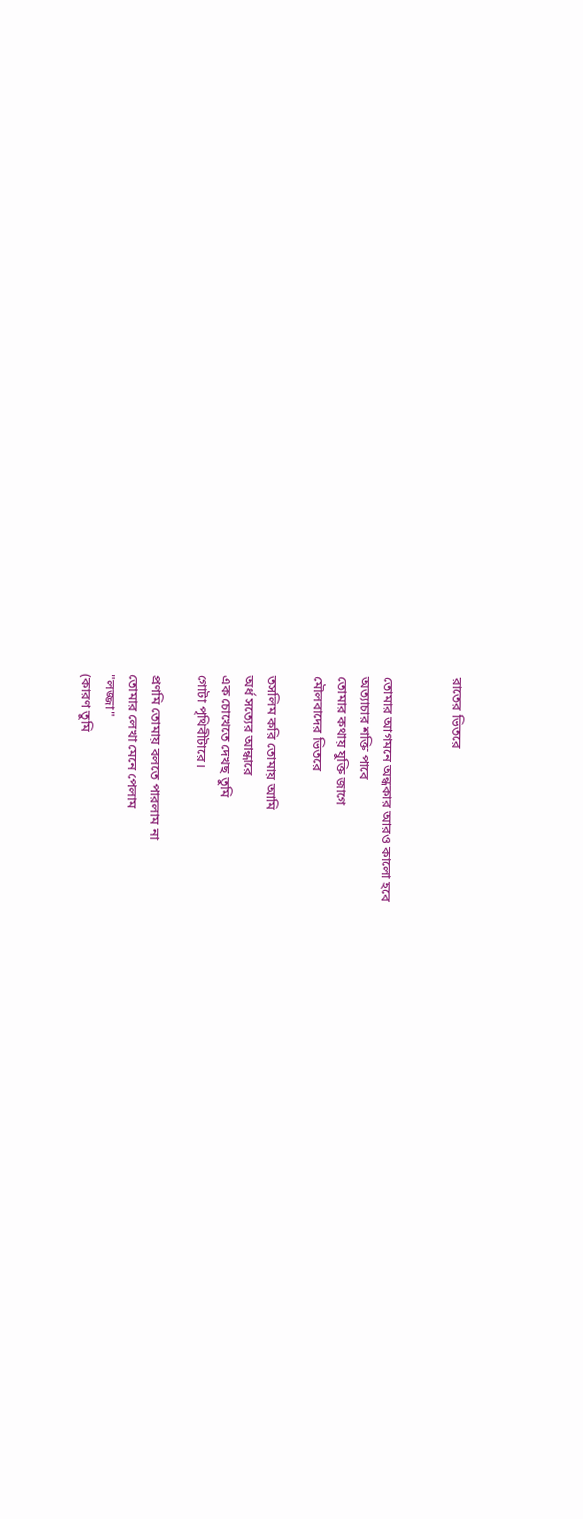রাতের ভিতরে


তোমার আগমনে অন্ধকার আরও কালো হবে
অত্যাচার শক্তি পাবে
তোমার কথায় যুক্তি জাগে
মৌলবাদের ভিতরে

তসলিম করি তোমায় আমি
অর্ধ সত্যের আন্ধারে
এক চোখেতে দেখছ তুমি
গোটা পৃথিবীটারে।

প্রণমি তোমায় বলতে পারলাম না
তোমার লেখা মেনে পেলাম
"লজ্জা"
(কারণ তুমি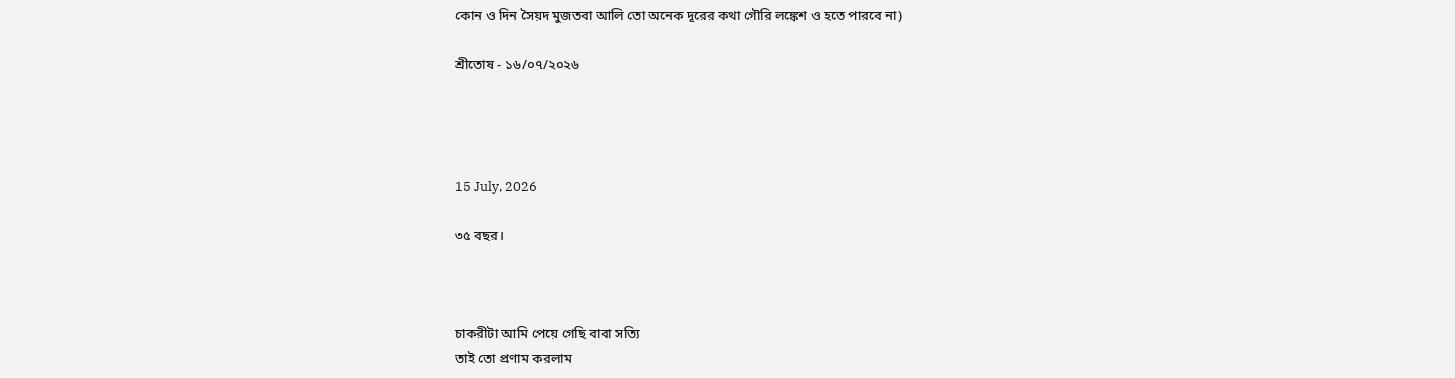কোন ও দিন সৈয়দ মুজতবা আলি তো অনেক দূরের কথা গৌরি লঙ্কেশ ও হতে পারবে না)

শ্রীতোষ - ১৬/০৭/২০২৬




15 July, 2026

৩৫ বছর।



চাকরীটা আমি পেয়ে গেছি বাবা সত্যি
তাই তো প্রণাম করলাম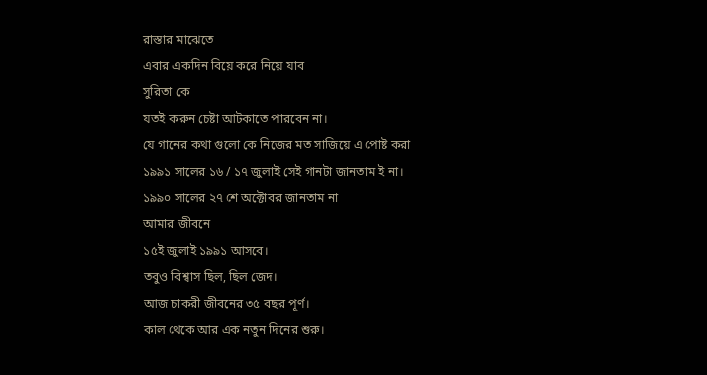রাস্তার মাঝেতে
এবার একদিন বিয়ে করে নিয়ে যাব
সুরিতা কে
যতই করুন চেষ্টা আটকাতে পারবেন না।
যে গানের কথা গুলো কে নিজের মত সাজিয়ে এ পোষ্ট করা
১৯৯১ সালের ১৬ / ১৭ জুলাই সেই গানটা জানতাম ই না।
১৯৯০ সালের ২৭ শে অক্টোবর জানতাম না
আমার জীবনে
১৫ই জুলাই ১৯৯১ আসবে।
তবুও বিশ্বাস ছিল, ছিল জেদ।
আজ চাকরী জীবনের ৩৫ বছর পূর্ণ।
কাল থেকে আর এক নতুন দিনের শুরু।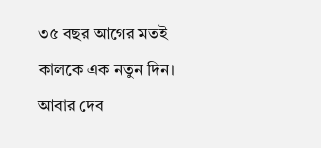৩৫ বছর আগের মতই
কালকে এক নতুন দিন।
আবার দেব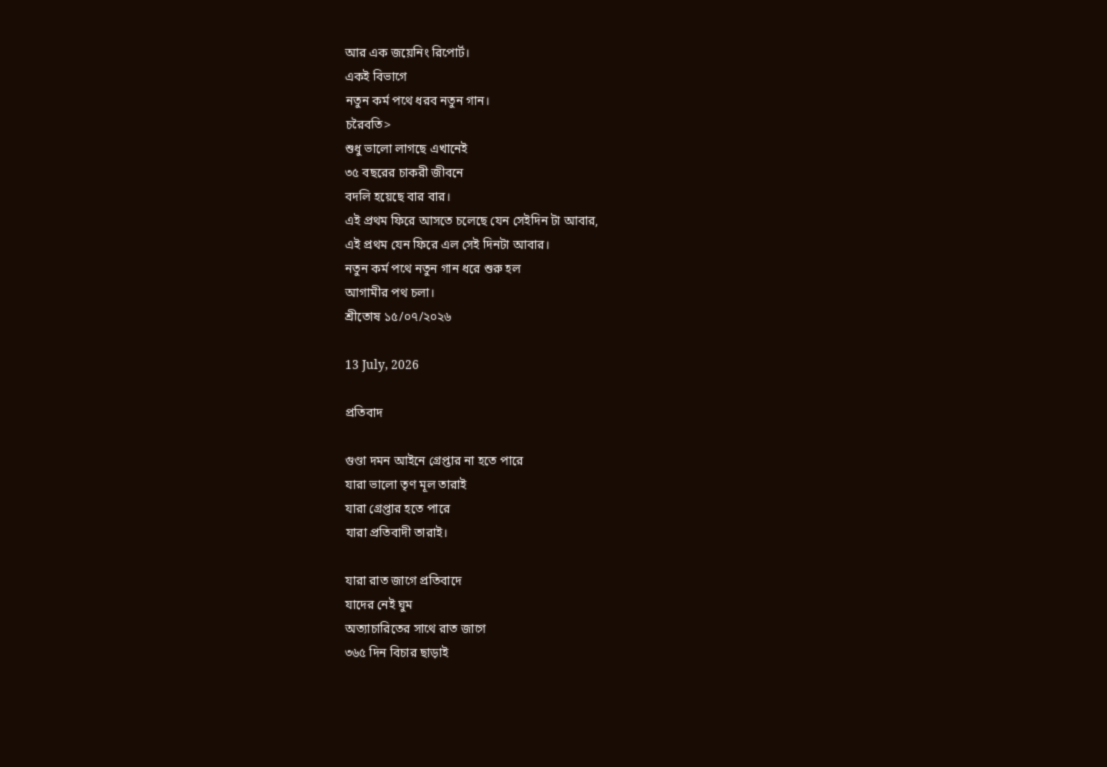আর এক জয়েনিং রিপোর্ট।
একই বিভাগে
নতুন কর্ম পথে ধরব নতুন গান।
চরৈবতি>
শুধু ভালো লাগছে এখানেই
৩৫ বছরের চাকরী জীবনে
বদলি হয়েছে বার বার।
এই প্রথম ফিরে আসতে চলেছে যেন সেইদিন টা আবার,
এই প্রথম যেন ফিরে এল সেই দিনটা আবার।
নতুন কর্ম পথে নতুন গান ধরে শুরু হল
আগামীর পথ চলা।
শ্রীতোষ ১৫/০৭/২০২৬

13 July, 2026

প্রতিবাদ

গুণ্ডা দমন আইনে গ্রেপ্তার না হতে পারে
যারা ভালো তৃণ মূল তারাই
যারা গ্রেপ্তার হতে পারে
যারা প্রতিবাদী তারাই।

যারা রাত জাগে প্রতিবাদে
যাদের নেই ঘুম
অত্যাচারিতের সাথে রাত জাগে
৩৬৫ দিন বিচার ছাড়াই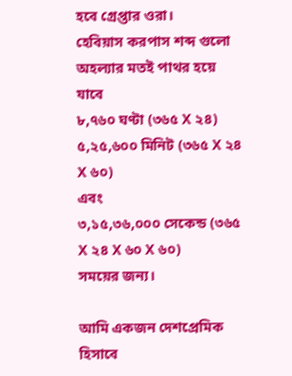হবে গ্রেপ্তার ওরা।
হেবিয়াস করপাস শব্দ গুলো
অহল্যার মতই পাথর হয়ে যাবে
৮,৭৬০ ঘণ্টা (৩৬৫ X ২৪)
৫,২৫,৬০০ মিনিট (৩৬৫ X ২৪ X ৬০)
এবং
৩,১৫,৩৬,০০০ সেকেন্ড (৩৬৫ X ২৪ X ৬০ X ৬০)
সময়ের জন্য।

আমি একজন দেশপ্রেমিক হিসাবে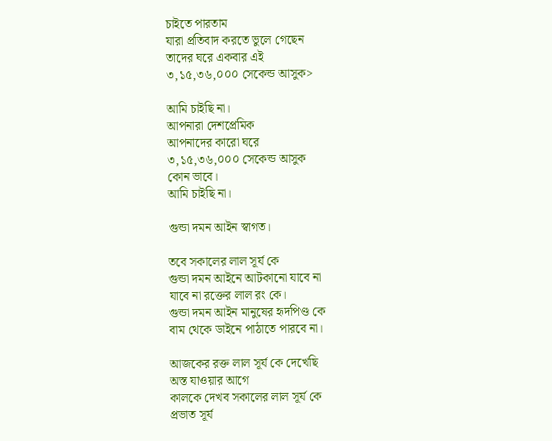চাইতে পারতাম
যারা প্রতিবাদ করতে ভুলে গেছেন
তাদের ঘরে একবার এই
৩,১৫,৩৬,০০০ সেকেন্ড আসুক>

আমি চাইছি না।
আপনারা দেশপ্রেমিক
আপনাদের কারো ঘরে
৩,১৫,৩৬,০০০ সেকেন্ড আসুক
কোন ভাবে।
আমি চাইছি না।

গুন্ডা দমন আইন স্বাগত।

তবে সকালের লাল সূর্য কে
গুন্ডা দমন আইনে আটকানো যাবে না
যাবে না রক্তের লাল রং কে।
গুন্ডা দমন আইন মানুষের হৃদপিণ্ড কে
বাম থেকে ডাইনে পাঠাতে পারবে না।

আজকের রক্ত লাল সূর্য কে দেখেছি
অস্ত যাওয়ার আগে
কালকে দেখব সকালের লাল সূর্য কে
প্রভাত সূর্য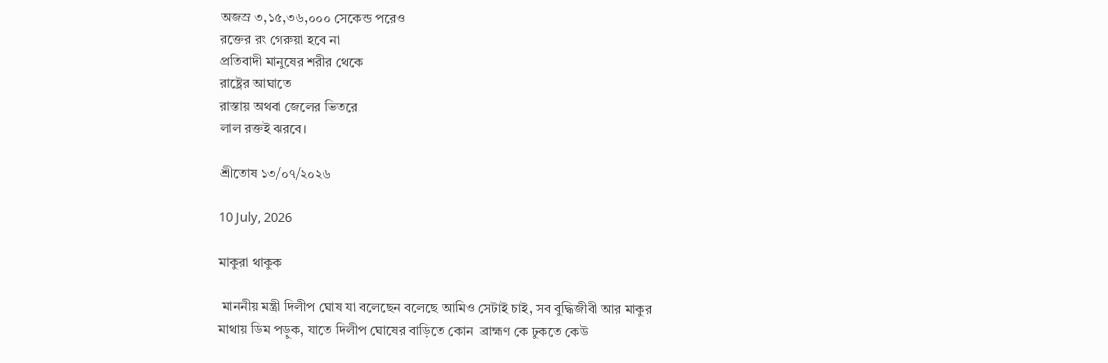অজস্র ৩,১৫,৩৬,০০০ সেকেন্ড পরেও
রক্তের রং গেরুয়া হবে না
প্রতিবাদী মানুষের শরীর থেকে
রাষ্ট্রের আঘাতে
রাস্তায় অথবা জেলের ভিতরে
লাল রক্তই ঝরবে।

শ্রীতোষ ১৩/০৭/২০২৬

10 July, 2026

মাকুরা থাকুক

 মাননীয় মন্ত্রী দিলীপ ঘোষ যা বলেছেন বলেছে আমিও সেটাই চাই, সব বুদ্ধিজীবী আর মাকুর মাথায় ডিম পড়ুক, যাতে দিলীপ ঘোষের বাড়িতে কোন  ব্রাহ্মণ কে ঢুকতে কেউ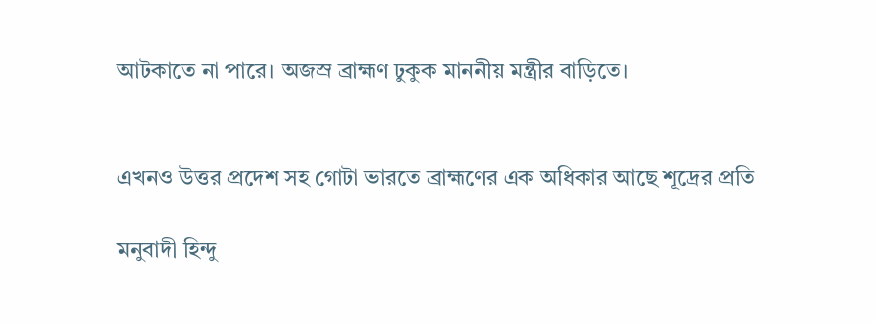আটকাতে না পারে। অজস্র ব্রাহ্মণ ঢুকুক মাননীয় মন্ত্রীর বাড়িতে।


এখনও উত্তর প্রদেশ সহ গোটা ভারতে ব্রাহ্মণের এক অধিকার আছে শূদ্রের প্রতি

মনুবাদী হিন্দু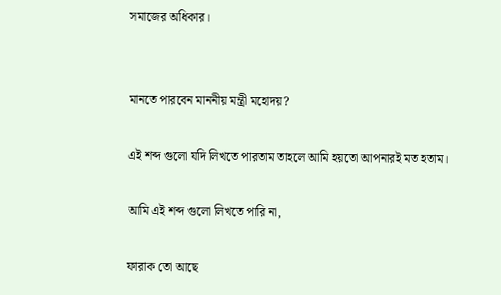সমাজের অধিকার।


মানতে পারবেন মাননীয় মন্ত্রী মহোদয়?

এই শব্দ গুলো যদি লিখতে পারতাম তাহলে আমি হয়তো আপনারই মত হতাম।

আমি এই শব্দ গুলো লিখতে পারি না,

ফারাক তো আছে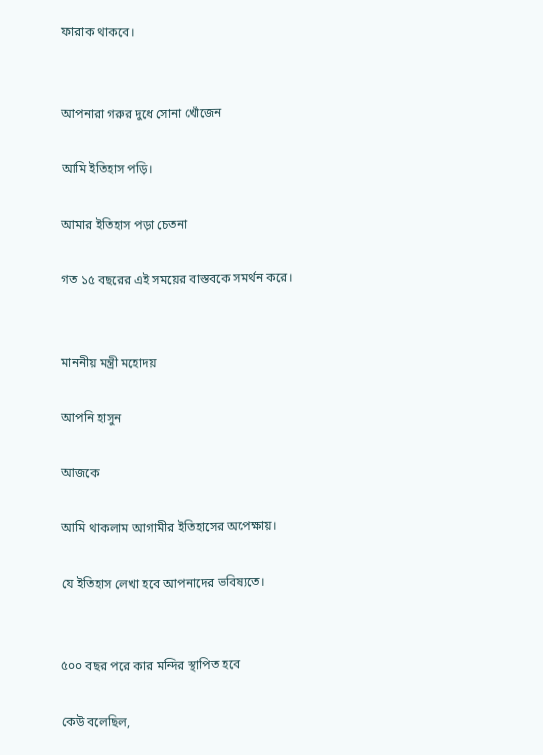ফারাক থাকবে।


আপনারা গরুর দুধে সোনা খোঁজেন

আমি ইতিহাস পড়ি।

আমার ইতিহাস পড়া চেতনা

গত ১৫ বছরের এই সময়ের বাস্তবকে সমর্থন করে।


মাননীয় মন্ত্রী মহোদয়

আপনি হাসুন

আজকে

আমি থাকলাম আগামীর ইতিহাসের অপেক্ষায়।

যে ইতিহাস লেখা হবে আপনাদের ভবিষ্যতে।


৫০০ বছর পরে কার মন্দির স্থাপিত হবে

কেউ বলেছিল,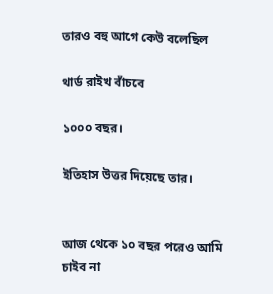তারও বহু আগে কেউ বলেছিল

থার্ড রাইখ বাঁচবে

১০০০ বছর।

ইতিহাস উত্তর দিয়েছে তার।


আজ থেকে ১০ বছর পরেও আমি চাইব না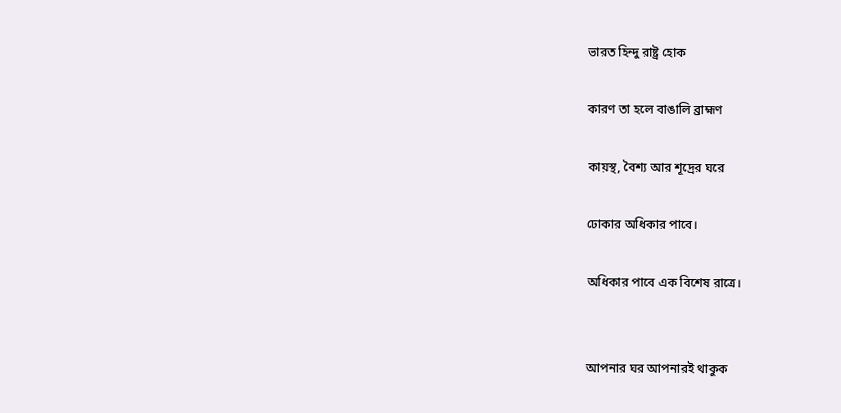ভারত হিন্দু রাষ্ট্র হোক

কারণ তা হলে বাঙালি ব্রাহ্মণ

কায়স্থ, বৈশ্য আর শূদ্রের ঘরে

ঢোকার অধিকার পাবে।

অধিকার পাবে এক বিশেষ রাত্রে।


আপনার ঘর আপনারই থাকুক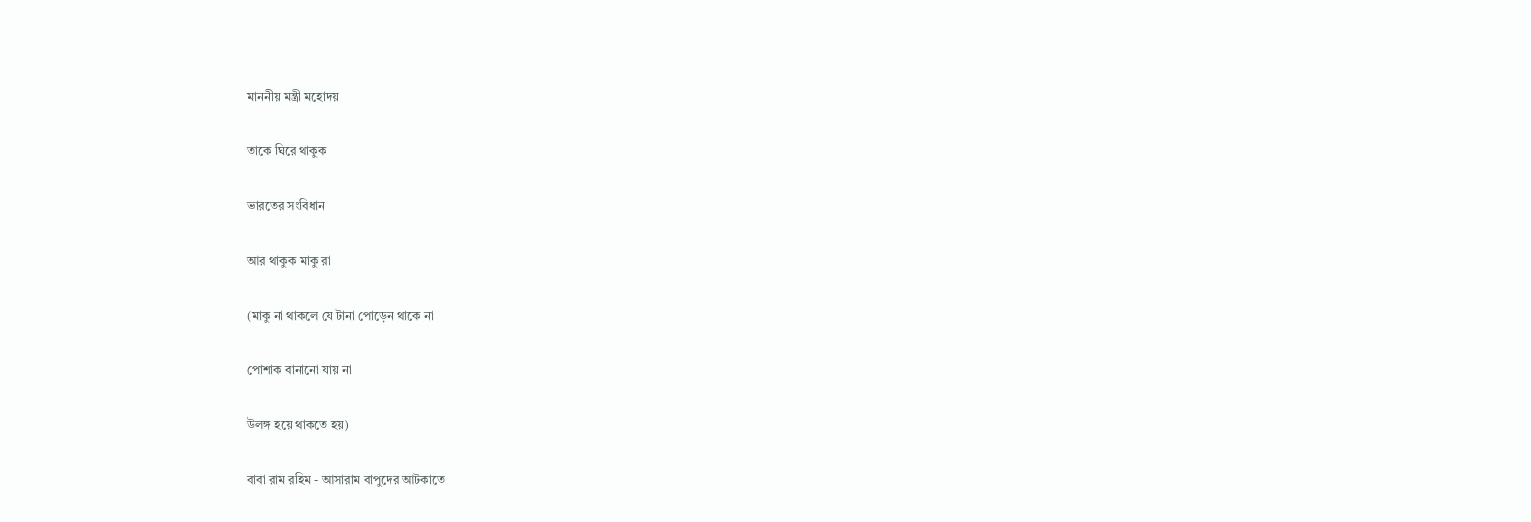মাননীয় মন্ত্রী মহোদয়

তাকে ঘিরে থাকুক

ভারতের সংবিধান

আর থাকুক মাকু রা

(মাকু না থাকলে যে টানা পোড়েন থাকে না

পোশাক বানানো যায় না

উলঙ্গ হয়ে থাকতে হয়)

বাবা রাম রহিম - আসারাম বাপুদের আটকাতে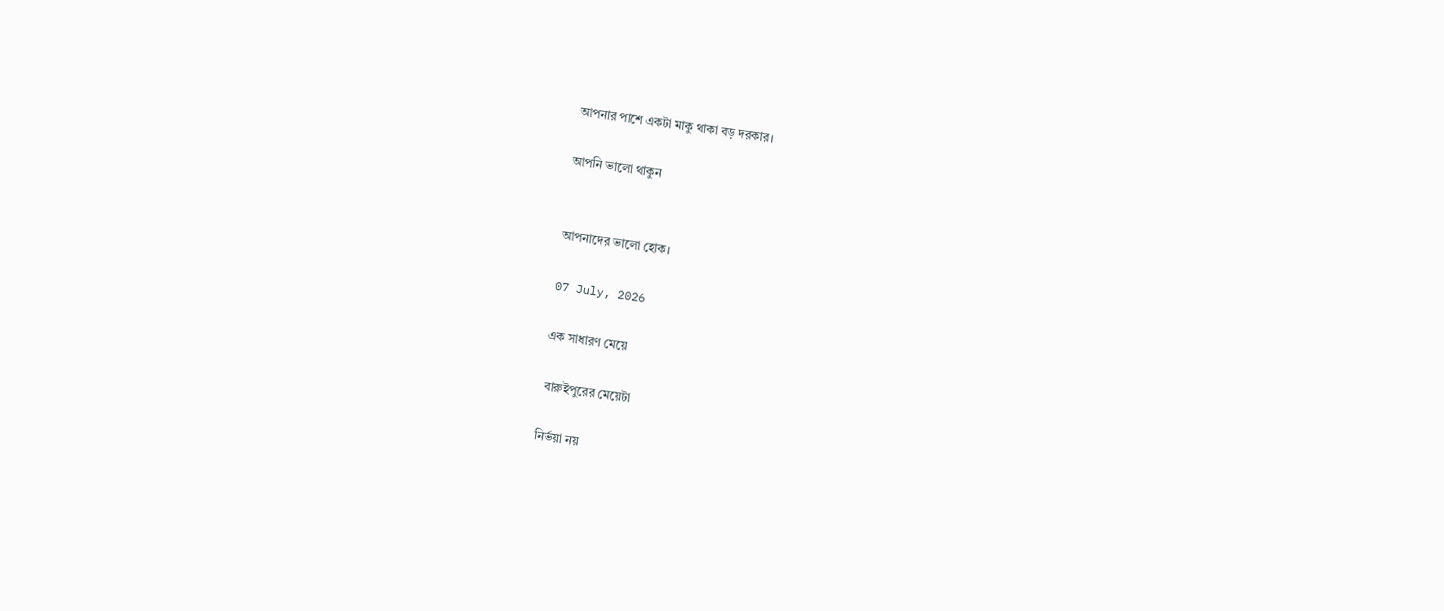আপনার পাশে একটা মাকু থাকা বড় দরকার।

আপনি ভালো থাকুন


আপনাদের ভালো হোক।

07 July, 2026

এক সাধারণ মেয়ে

 বারুইপুরের মেয়েটা

নির্ভয়া নয়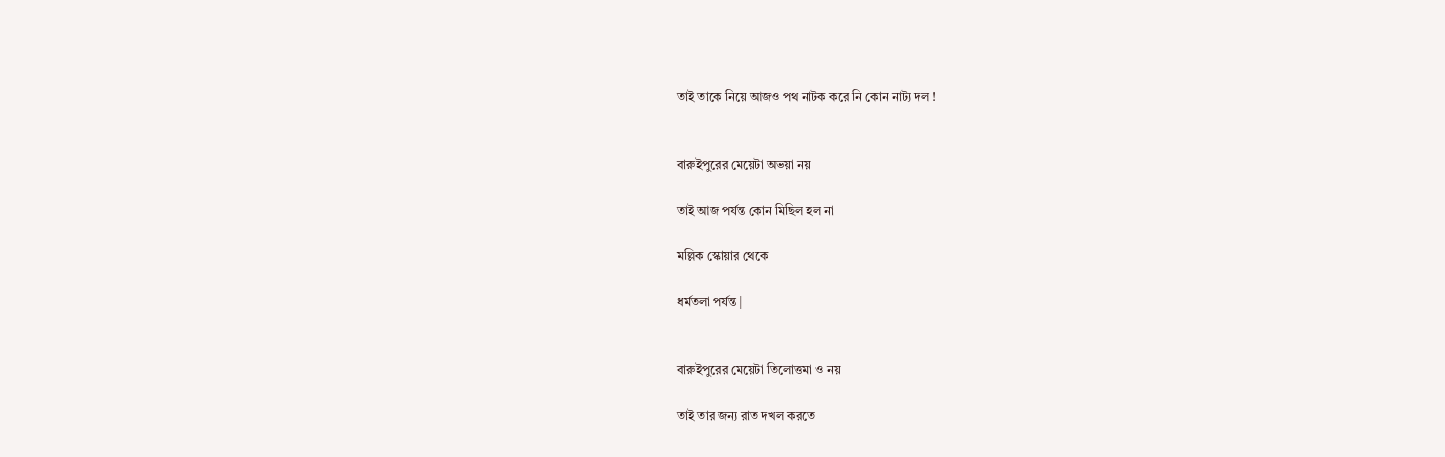তাই তাকে নিয়ে আজও পথ নাটক করে নি কোন নাট্য দল !


বারুইপুরের মেয়েটা অভয়া নয়

তাই আজ পর্যন্ত কোন মিছিল হল না

মল্লিক স্কোয়ার থেকে

ধর্মতলা পর্যন্ত |


বারুইপুরের মেয়েটা তিলোত্তমা ও নয়

তাই তার জন্য রাত দখল করতে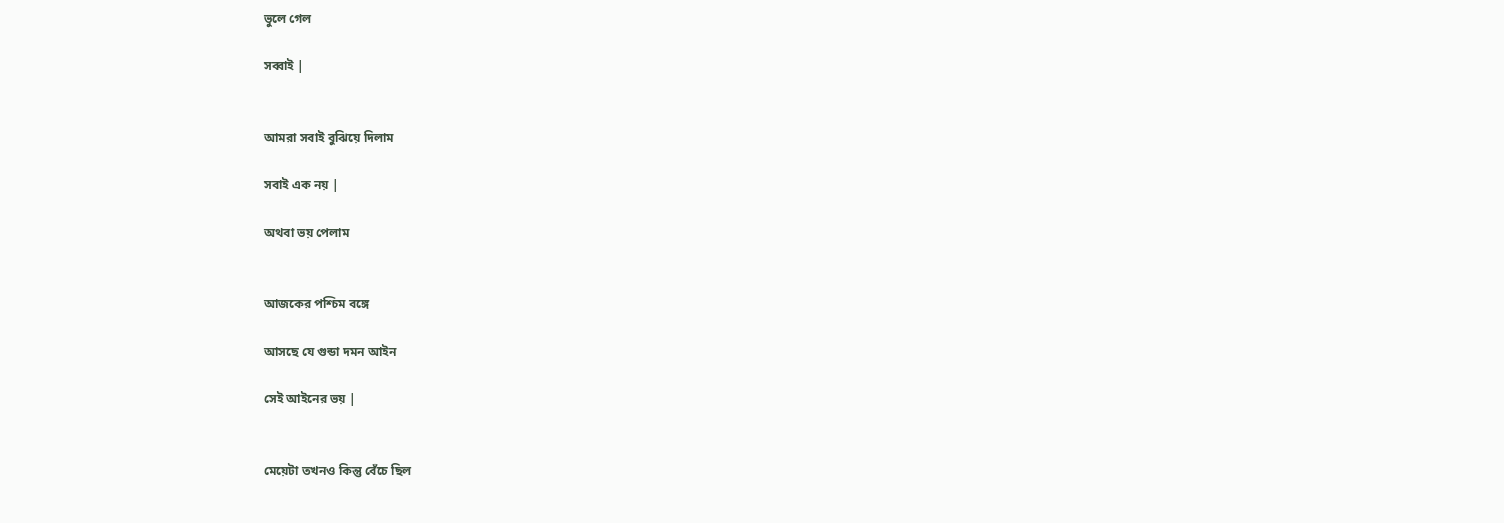ভুলে গেল

সব্বাই |


আমরা সবাই বুঝিয়ে দিলাম

সবাই এক নয় |

অথবা ভয় পেলাম


আজকের পশ্চিম বঙ্গে

আসছে যে গুন্ডা দমন আইন

সেই আইনের ভয় |


মেয়েটা তখনও কিন্তু বেঁচে ছিল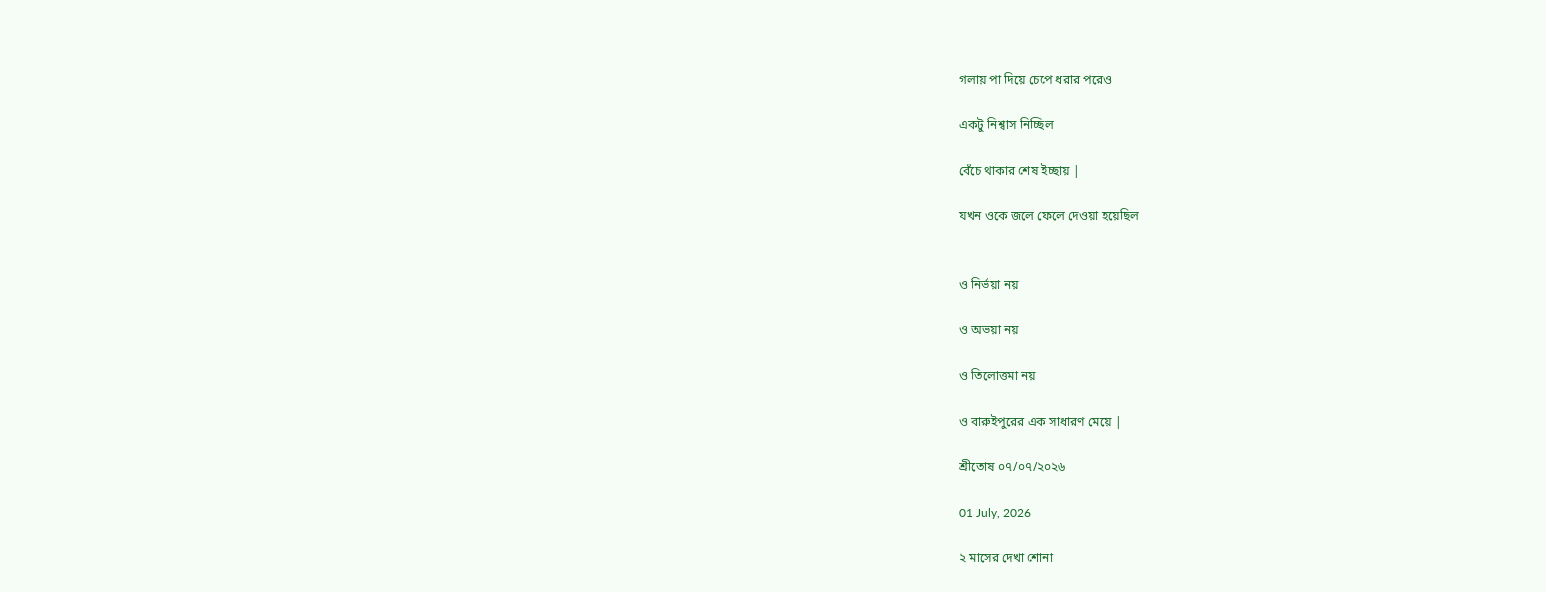গলায় পা দিয়ে চেপে ধরার পরেও

একটু নিশ্বাস নিচ্ছিল

বেঁচে থাকার শেষ ইচ্ছায় |

যখন ওকে জলে ফেলে দেওয়া হয়েছিল


ও নির্ভয়া নয়

ও অভয়া নয়

ও তিলোত্তমা নয়

ও বারুইপুরের এক সাধারণ মেয়ে |

শ্রীতোষ ০৭/০৭/২০২৬

01 July, 2026

২ মাসের দেখা শোনা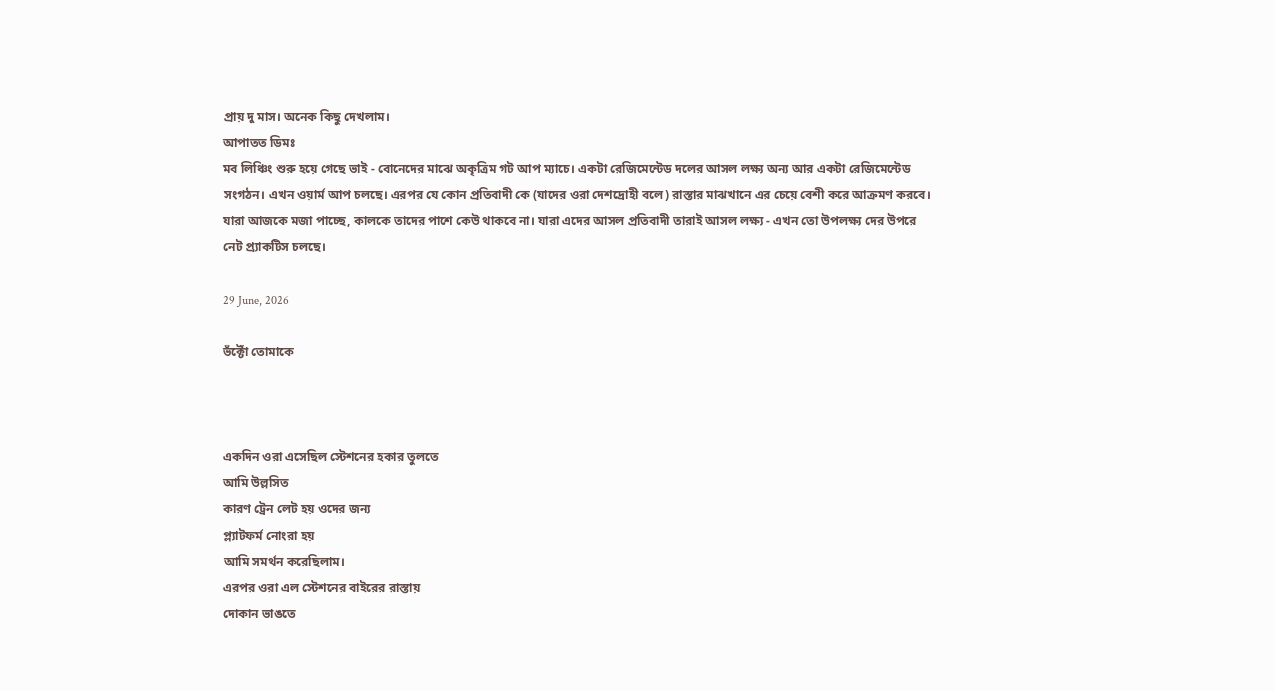প্রায় দু মাস। অনেক কিছু দেখলাম।
আপাতত ডিমঃ
মব লিঞ্চিং শুরু হয়ে গেছে ভাই - বোনেদের মাঝে অকৃত্রিম গট আপ ম্যাচে। একটা রেজিমেন্টেড দলের আসল লক্ষ্য অন্য আর একটা রেজিমেন্টেড সংগঠন। এখন ওয়ার্ম আপ চলছে। এরপর যে কোন প্রতিবাদী কে (যাদের ওরা দেশদ্রোহী বলে) রাস্তার মাঝখানে এর চেয়ে বেশী করে আক্রমণ করবে।
যারা আজকে মজা পাচ্ছে, কালকে তাদের পাশে কেউ থাকবে না। যারা এদের আসল প্রতিবাদী তারাই আসল লক্ষ্য - এখন তো উপলক্ষ্য দের উপরে নেট প্র্যাকটিস চলছে।

29 June, 2026

ভঁক্টোঁ তোমাকে



একদিন ওরা এসেছিল স্টেশনের হকার তুলতে
আমি উল্লসিত
কারণ ট্রেন লেট হয় ওদের জন্য
প্ল্যাটফর্ম নোংরা হয়
আমি সমর্থন করেছিলাম।
এরপর ওরা এল স্টেশনের বাইরের রাস্তায়
দোকান ভাঙতে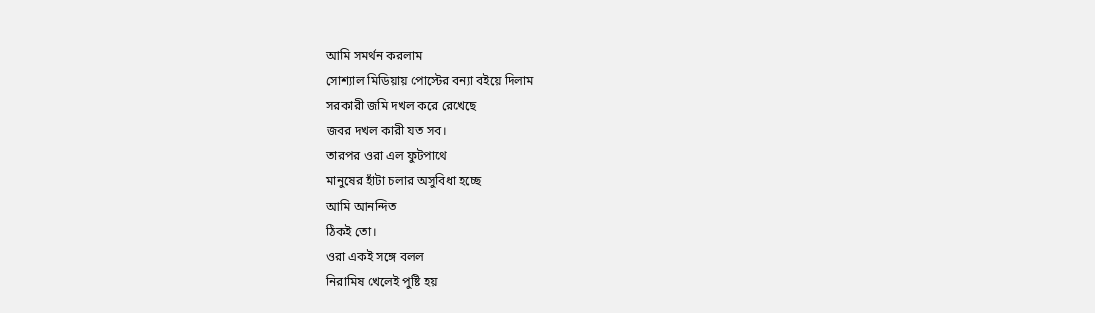আমি সমর্থন করলাম
সোশ্যাল মিডিয়ায় পোস্টের বন্যা বইয়ে দিলাম
সরকারী জমি দখল করে রেখেছে
জবর দখল কারী যত সব।
তারপর ওরা এল ফুটপাথে
মানুষের হাঁটা চলার অসুবিধা হচ্ছে
আমি আনন্দিত
ঠিকই তো।
ওরা একই সঙ্গে বলল
নিরামিষ খেলেই পুষ্টি হয়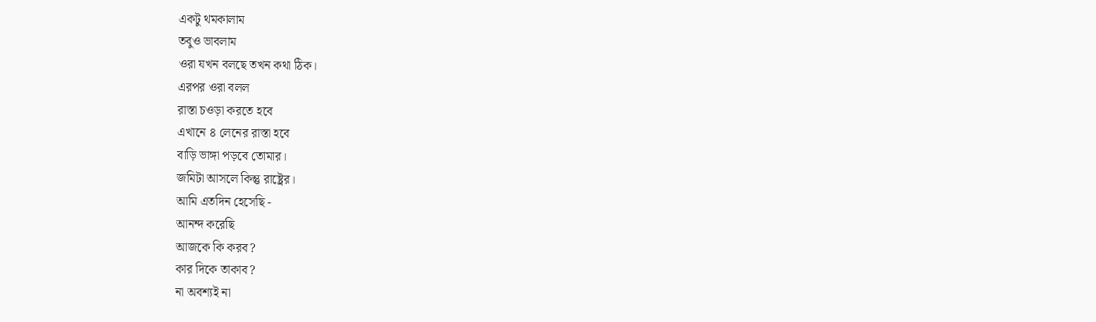একটু থমকালাম
তবুও ভাবলাম
ওরা যখন বলছে তখন কথা ঠিক।
এরপর ওরা বলল
রাস্তা চওড়া করতে হবে
এখানে ৪ লেনের রাস্তা হবে
বাড়ি ভাঙ্গা পড়বে তোমার।
জমিটা আসলে কিন্তু রাষ্ট্রের।
আমি এতদিন হেসেছি -
আনন্দ করেছি
আজকে কি করব?
কার দিকে তাকাব?
না অবশ্যই না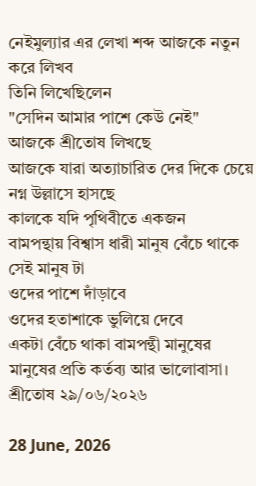নেইমুল্যার এর লেখা শব্দ আজকে নতুন করে লিখব
তিনি লিখেছিলেন
"সেদিন আমার পাশে কেউ নেই"
আজকে শ্রীতোষ লিখছে
আজকে যারা অত্যাচারিত দের দিকে চেয়ে
নগ্ন উল্লাসে হাসছে
কালকে যদি পৃথিবীতে একজন
বামপন্থায় বিশ্বাস ধারী মানুষ বেঁচে থাকে
সেই মানুষ টা
ওদের পাশে দাঁড়াবে
ওদের হতাশাকে ভুলিয়ে দেবে
একটা বেঁচে থাকা বামপন্থী মানুষের
মানুষের প্রতি কর্তব্য আর ভালোবাসা।
শ্রীতোষ ২৯/০৬/২০২৬

28 June, 2026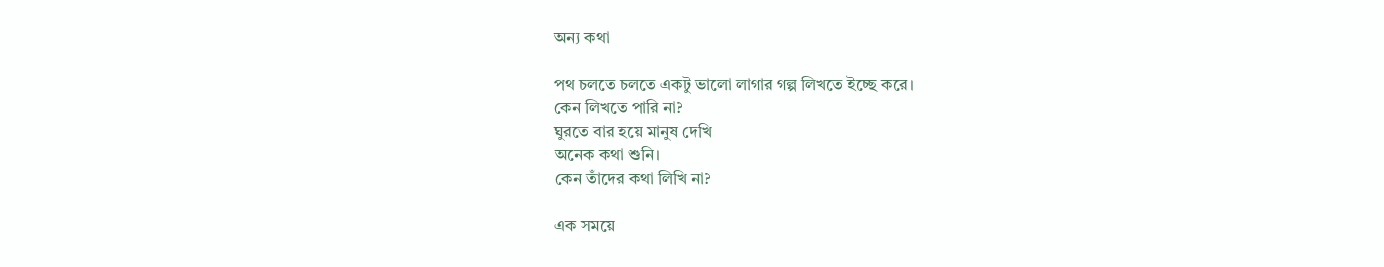অন্য কথা

পথ চলতে চলতে একটু ভালো লাগার গল্প লিখতে ইচ্ছে করে।
কেন লিখতে পারি না?
ঘুরতে বার হয়ে মানুষ দেখি
অনেক কথা শুনি।
কেন তাঁদের কথা লিখি না?

এক সময়ে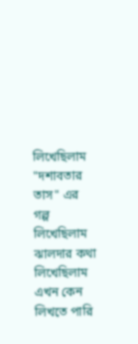লিখেছিলাম "দশাবতার তাস" এর গল্প
লিখেছিলাম
ঝালদার কথা লিখেছিলাম
এখন কেন লিখতে পারি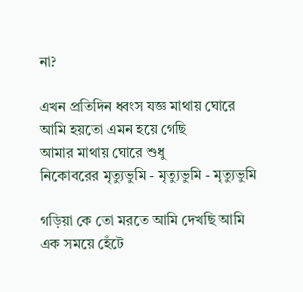না?

এখন প্রতিদিন ধ্বংস যজ্ঞ মাথায় ঘোরে
আমি হয়তো এমন হয়ে গেছি
আমার মাথায় ঘোরে শুধু
নিকোবরের মৃত্যুভুমি - মৃত্যুভুমি - মৃত্যুভুমি

গড়িয়া কে তো মরতে আমি দেখছি আমি
এক সময়ে হেঁটে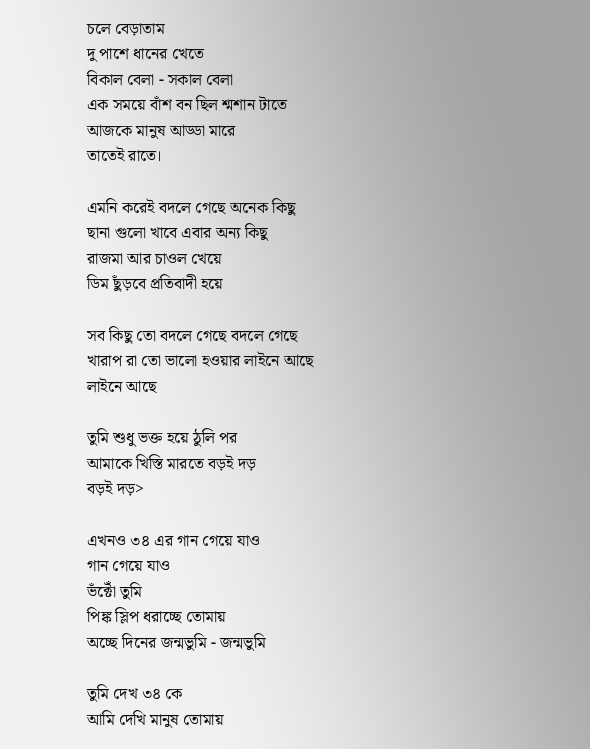চলে বেড়াতাম
দু পাশে ধানের খেতে
বিকাল বেলা - সকাল বেলা
এক সময়ে বাঁশ বন ছিল শ্মশান টাতে
আজকে মানুষ আড্ডা মারে
তাতেই রাতে।

এমনি করেই বদলে গেছে অনেক কিছু
ছানা গুলো খাবে এবার অন্য কিছু
রাজমা আর চাওল খেয়ে
ডিম ছুঁড়বে প্রতিবাদী হয়ে

সব কিছু তো বদলে গেছে বদলে গেছে
খারাপ রা তো ভালো হওয়ার লাইনে আছে
লাইনে আছে

তুমি শুধু ভক্ত হয়ে ঠুলি পর
আমাকে খিস্তি মারতে বড়ই দড়
বড়ই দড়>

এখনও ৩৪ এর গান গেয়ে যাও
গান গেয়ে যাও
ভঁক্টোঁ তুমি
পিঙ্ক স্লিপ ধরাচ্ছে তোমায়
অচ্ছে দিনের জন্মভুমি - জন্মভুমি

তুমি দেখ ৩৪ কে
আমি দেখি মানুষ তোমায়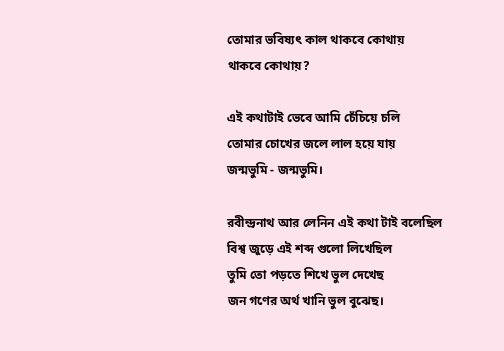তোমার ভবিষ্যৎ কাল থাকবে কোথায়
থাকবে কোথায়?

এই কথাটাই ভেবে আমি চেঁচিয়ে চলি
তোমার চোখের জলে লাল হয়ে যায়
জন্মভুমি - জন্মভুমি।

রবীন্দ্রনাথ আর লেনিন এই কথা টাই বলেছিল
বিশ্ব জুড়ে এই শব্দ গুলো লিখেছিল
তুমি তো পড়তে শিখে ভুল দেখেছ
জন গণের অর্থ খানি ভুল বুঝেছ।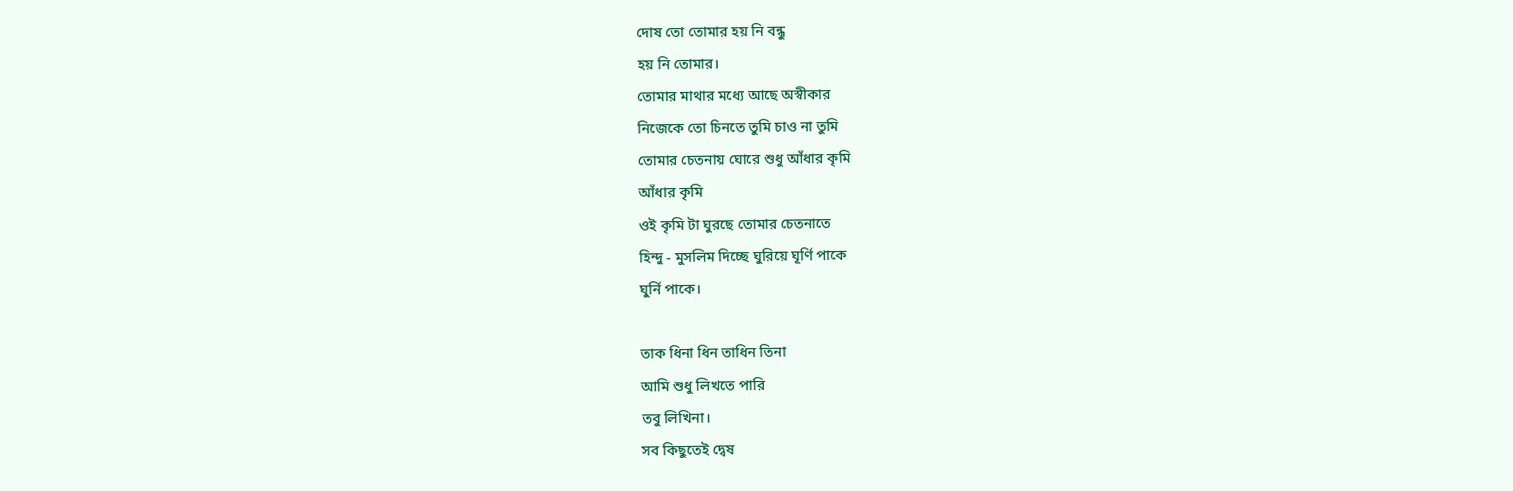দোষ তো তোমার হয় নি বন্ধু
হয় নি তোমার।
তোমার মাথার মধ্যে আছে অস্বীকার
নিজেকে তো চিনতে তুমি চাও না তুমি
তোমার চেতনায় ঘোরে শুধু আঁধার কৃমি
আঁধার কৃমি
ওই কৃমি টা ঘুরছে তোমার চেতনাতে
হিন্দু - মুসলিম দিচ্ছে ঘুরিয়ে ঘূর্ণি পাকে
ঘুর্নি পাকে।

তাক ধিনা ধিন তাধিন তিনা
আমি শুধু লিখতে পারি
তবু লিখিনা।
সব কিছুতেই দ্বেষ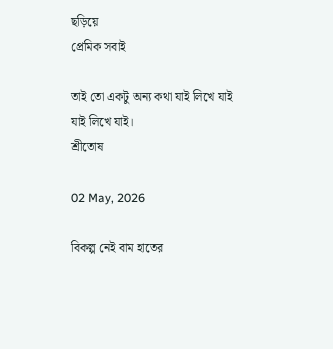ছড়িয়ে
প্রেমিক সবাই

তাই তো একটু অন্য কথা যাই লিখে যাই
যাই লিখে যাই।
শ্রীতোষ

02 May, 2026

বিকল্প নেই বাম হাতের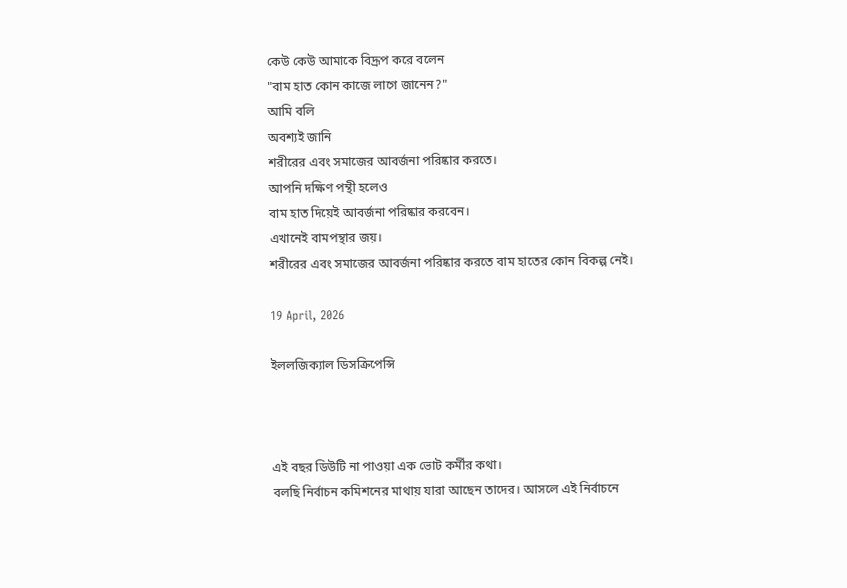কেউ কেউ আমাকে বিদ্রূপ করে বলেন
"বাম হাত কোন কাজে লাগে জানেন?"
আমি বলি
অবশ্যই জানি
শরীরের এবং সমাজের আবর্জনা পরিষ্কার করতে।
আপনি দক্ষিণ পন্থী হলেও
বাম হাত দিয়েই আবর্জনা পরিষ্কার করবেন।
এখানেই বামপন্থার জয়।
শরীরের এবং সমাজের আবর্জনা পরিষ্কার করতে বাম হাতের কোন বিকল্প নেই।

19 April, 2026

ইললজিক্যাল ডিসক্রিপেন্সি



এই বছর ডিউটি না পাওয়া এক ভোট কর্মীর কথা।
বলছি নির্বাচন কমিশনের মাথায় যারা আছেন তাদের। আসলে এই নির্বাচনে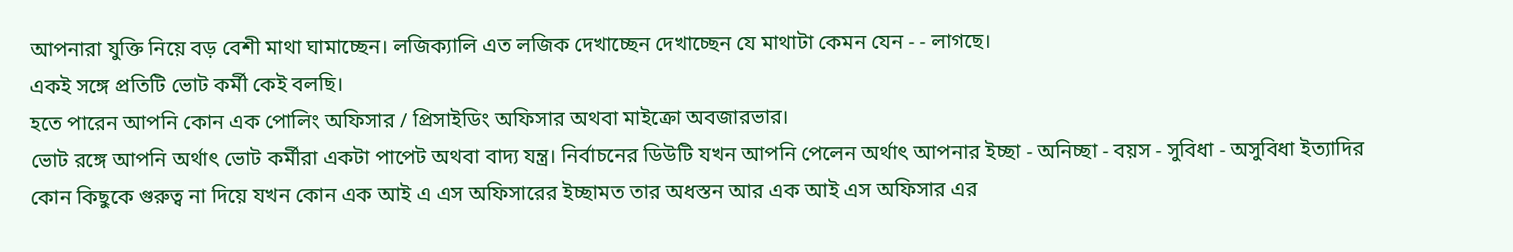আপনারা যুক্তি নিয়ে বড় বেশী মাথা ঘামাচ্ছেন। লজিক্যালি এত লজিক দেখাচ্ছেন দেখাচ্ছেন যে মাথাটা কেমন যেন - - লাগছে।
একই সঙ্গে প্রতিটি ভোট কর্মী কেই বলছি।
হতে পারেন আপনি কোন এক পোলিং অফিসার / প্রিসাইডিং অফিসার অথবা মাইক্রো অবজারভার।
ভোট রঙ্গে আপনি অর্থাৎ ভোট কর্মীরা একটা পাপেট অথবা বাদ্য যন্ত্র। নির্বাচনের ডিউটি যখন আপনি পেলেন অর্থাৎ আপনার ইচ্ছা - অনিচ্ছা - বয়স - সুবিধা - অসুবিধা ইত্যাদির কোন কিছুকে গুরুত্ব না দিয়ে যখন কোন এক আই এ এস অফিসারের ইচ্ছামত তার অধস্তন আর এক আই এস অফিসার এর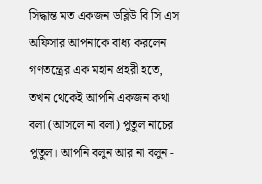সিদ্ধান্ত মত একজন ডব্লিউ বি সি এস অফিসার আপনাকে বাধ্য করলেন গণতন্ত্রের এক মহান প্রহরী হতে, তখন থেকেই আপনি একজন কথা বলা (আসলে না বলা) পুতুল নাচের পুতুল। আপনি বলুন আর না বলুন -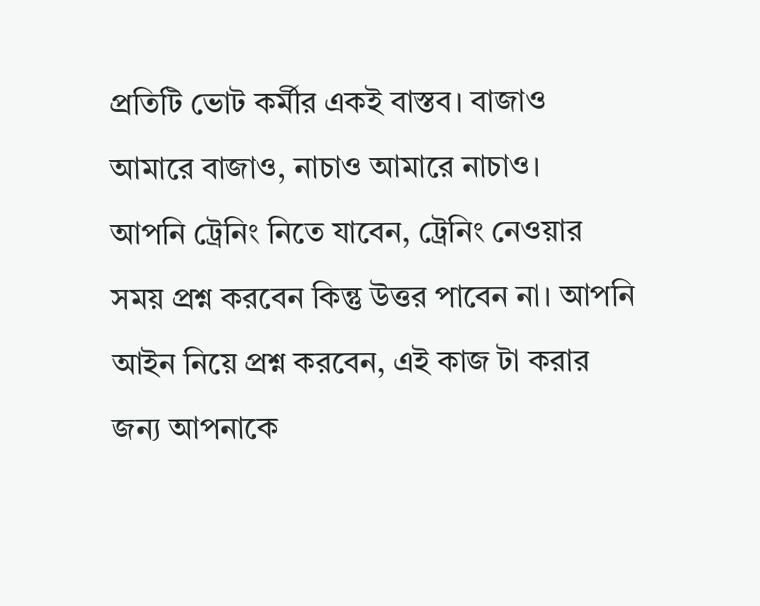প্রতিটি ভোট কর্মীর একই বাস্তব। বাজাও আমারে বাজাও, নাচাও আমারে নাচাও।
আপনি ট্রেনিং নিতে যাবেন, ট্রেনিং নেওয়ার সময় প্রশ্ন করবেন কিন্তু উত্তর পাবেন না। আপনি আইন নিয়ে প্রশ্ন করবেন, এই কাজ টা করার জন্য আপনাকে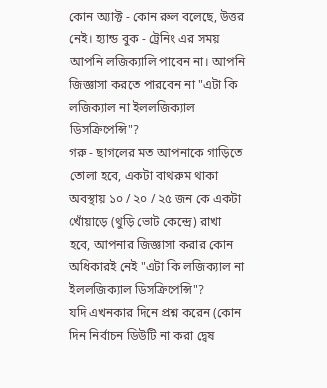কোন অ্যাক্ট - কোন রুল বলেছে, উত্তর নেই। হ্যান্ড বুক - ট্রেনিং এর সময় আপনি লজিক্যালি পাবেন না। আপনি জিজ্ঞাসা করতে পারবেন না "এটা কি লজিক্যাল না ইললজিক্যাল ডিসক্রিপেন্সি"?
গরু - ছাগলের মত আপনাকে গাড়িতে তোলা হবে, একটা বাথরুম থাকা অবস্থায় ১০ / ২০ / ২৫ জন কে একটা খোঁয়াড়ে (থুড়ি ভোট কেন্দ্রে) রাখা হবে, আপনার জিজ্ঞাসা করার কোন অধিকারই নেই "এটা কি লজিক্যাল না ইললজিক্যাল ডিসক্রিপেন্সি"?
যদি এখনকার দিনে প্রশ্ন করেন (কোন দিন নির্বাচন ডিউটি না করা দ্বেষ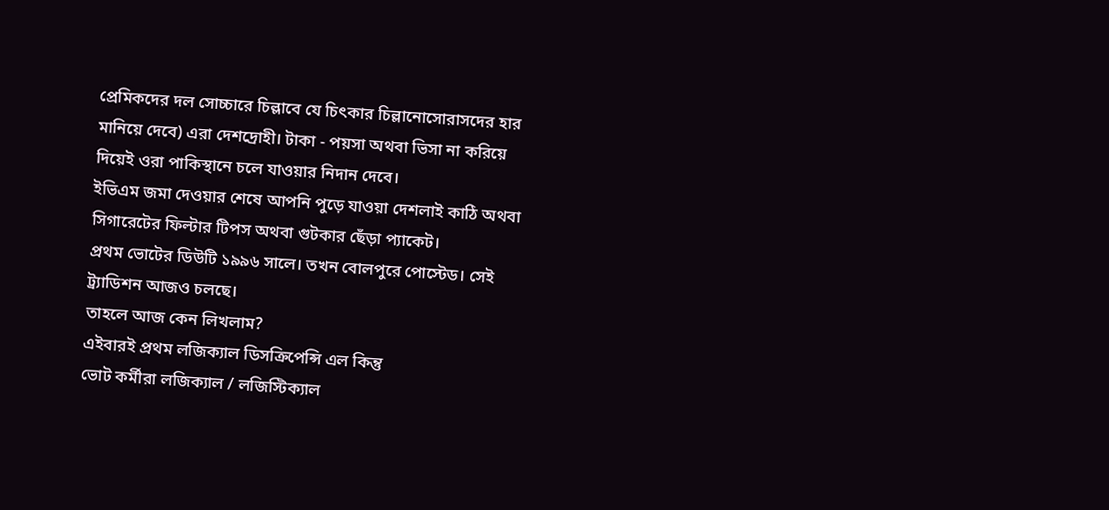প্রেমিকদের দল সোচ্চারে চিল্লাবে যে চিৎকার চিল্লানোসোরাসদের হার মানিয়ে দেবে) এরা দেশদ্রোহী। টাকা - পয়সা অথবা ভিসা না করিয়ে দিয়েই ওরা পাকিস্থানে চলে যাওয়ার নিদান দেবে।
ইভিএম জমা দেওয়ার শেষে আপনি পুড়ে যাওয়া দেশলাই কাঠি অথবা সিগারেটের ফিল্টার টিপস অথবা গুটকার ছেঁড়া প্যাকেট।
প্রথম ভোটের ডিউটি ১৯৯৬ সালে। তখন বোলপুরে পোস্টেড। সেই ট্র্যাডিশন আজও চলছে।
তাহলে আজ কেন লিখলাম?
এইবারই প্রথম লজিক্যাল ডিসক্রিপেন্সি এল কিন্তু
ভোট কর্মীরা লজিক্যাল / লজিস্টিক্যাল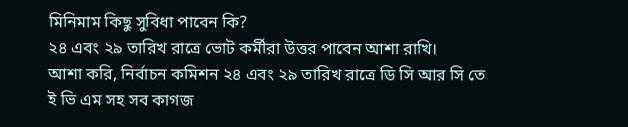মিনিমাম কিছু সুবিধা পাবেন কি?
২৪ এবং ২৯ তারিখ রাত্রে ভোট কর্মীরা উত্তর পাবেন আশা রাখি।
আশা করি, নির্বাচন কমিশন ২৪ এবং ২৯ তারিখ রাত্রে ডি সি আর সি তে ই ভি এম সহ সব কাগজ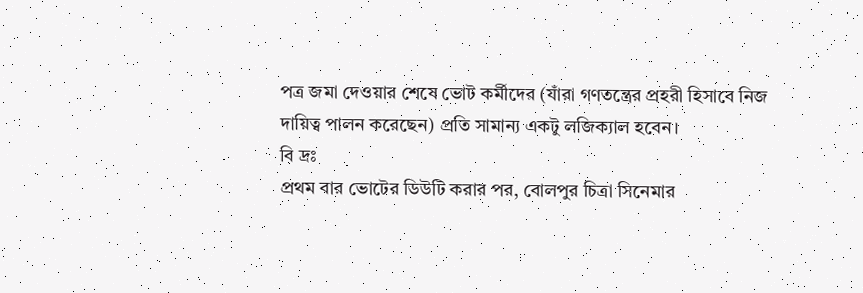পত্র জমা দেওয়ার শেষে ভোট কর্মীদের (যাঁরা গণতন্ত্রের প্রহরী হিসাবে নিজ দায়িত্ব পালন করেছেন) প্রতি সামান্য একটু লজিক্যাল হবেন।
বি দ্রঃ
প্রথম বার ভোটের ডিউটি করার পর, বোলপুর চিত্রা সিনেমার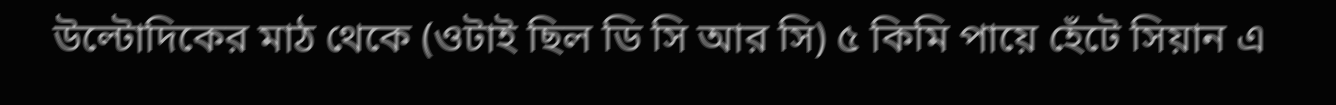উল্টোদিকের মাঠ থেকে (ওটাই ছিল ডি সি আর সি) ৫ কিমি পায়ে হেঁটে সিয়ান এ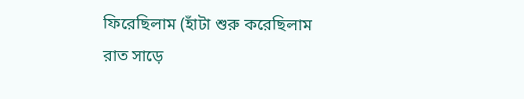ফিরেছিলাম (হাঁটা শুরু করেছিলাম রাত সাড়ে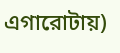এগারোটায়)